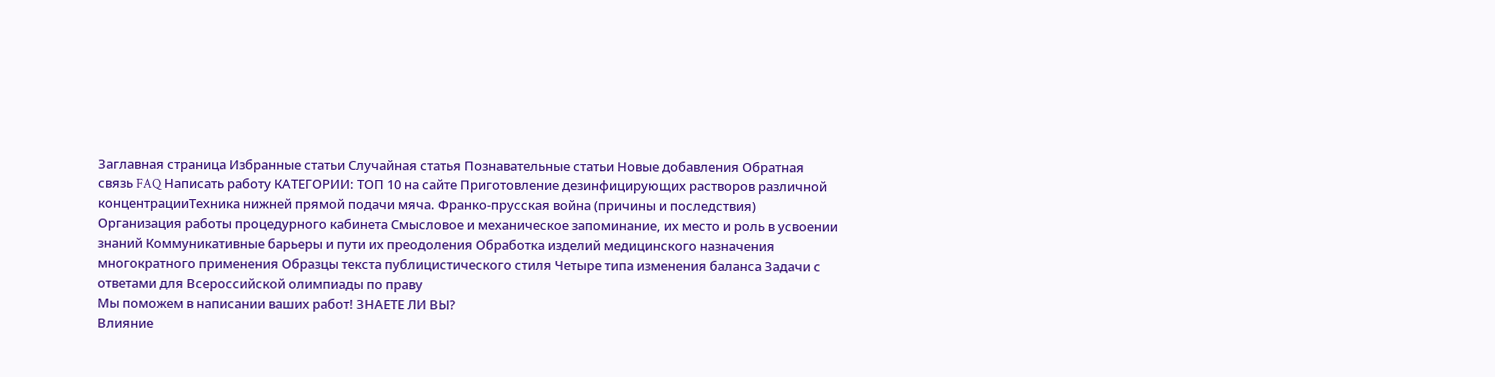Заглавная страница Избранные статьи Случайная статья Познавательные статьи Новые добавления Обратная связь FAQ Написать работу КАТЕГОРИИ: ТОП 10 на сайте Приготовление дезинфицирующих растворов различной концентрацииТехника нижней прямой подачи мяча. Франко-прусская война (причины и последствия) Организация работы процедурного кабинета Смысловое и механическое запоминание, их место и роль в усвоении знаний Коммуникативные барьеры и пути их преодоления Обработка изделий медицинского назначения многократного применения Образцы текста публицистического стиля Четыре типа изменения баланса Задачи с ответами для Всероссийской олимпиады по праву
Мы поможем в написании ваших работ! ЗНАЕТЕ ЛИ ВЫ?
Влияние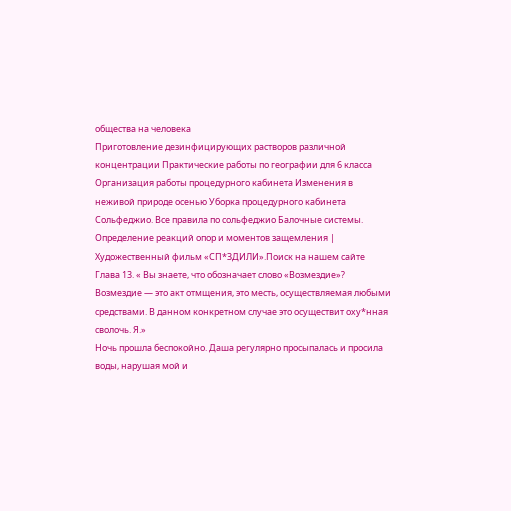общества на человека
Приготовление дезинфицирующих растворов различной концентрации Практические работы по географии для 6 класса Организация работы процедурного кабинета Изменения в неживой природе осенью Уборка процедурного кабинета Сольфеджио. Все правила по сольфеджио Балочные системы. Определение реакций опор и моментов защемления |
Художественный фильм «СП*ЗДИЛИ».Поиск на нашем сайте Глава 13. « Вы знаете, что обозначает слово «Возмездие»? Возмездие — это акт отмщения, это месть, осуществляемая любыми средствами. В данном конкретном случае это осуществит оху*нная сволочь. Я.»
Ночь прошла беспокойно. Даша регулярно просыпалась и просила воды, нарушая мой и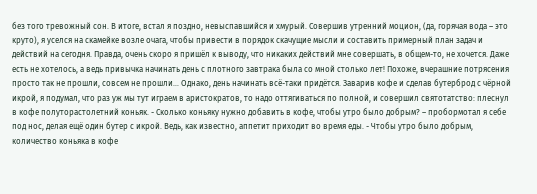без того тревожный сон. В итоге, встал я поздно, невыспавшийся и хмурый. Совершив утренний моцион, (да, горячая вода – это круто), я уселся на скамейке возле очага, чтобы привести в порядок скачущие мысли и составить примерный план задач и действий на сегодня. Правда, очень скоро я пришёл к выводу, что никаких действий мне совершать, в общем-то, не хочется. Даже есть не хотелось, а ведь привычка начинать день с плотного завтрака была со мной столько лет! Похоже, вчерашние потрясения просто так не прошли, совсем не прошли… Однако, день начинать всё-таки придётся. Заварив кофе и сделав бутерброд с чёрной икрой, я подумал, что раз уж мы тут играем в аристократов, то надо оттягиваться по полной, и совершил святотатство: плеснул в кофе полуторастолетний коньяк. - Сколько коньяку нужно добавить в кофе, чтобы утро было добрым? – пробормотал я себе под нос, делая ещё один бутер с икрой. Ведь, как известно, аппетит приходит во время еды. - Чтобы утро было добрым, количество коньяка в кофе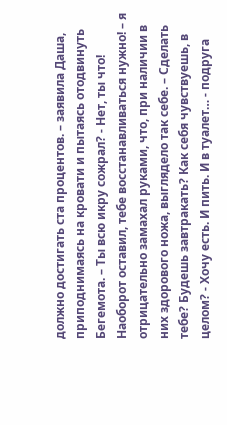должно достигать ста процентов. – заявила Даша, приподнимаясь на кровати и пытаясь отодвинуть Бегемота. – Ты всю икру сожрал? - Нет, ты что! Наоборот оставил, тебе восстанавливаться нужно! – я отрицательно замахал руками, что, при наличии в них здорового ножа, выглядело так себе. – Сделать тебе? Будешь завтракать? Как себя чувствуешь, в целом? - Хочу есть. И пить. И в туалет… - подруга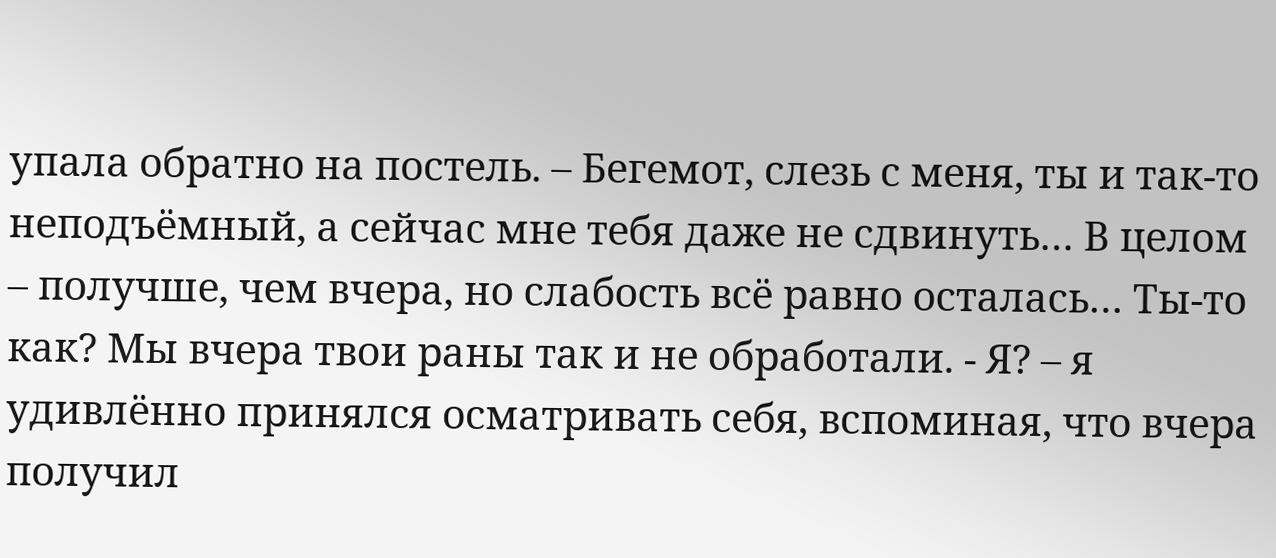упала обратно на постель. – Бегемот, слезь с меня, ты и так-то неподъёмный, а сейчас мне тебя даже не сдвинуть… В целом – получше, чем вчера, но слабость всё равно осталась… Ты-то как? Мы вчера твои раны так и не обработали. - Я? – я удивлённо принялся осматривать себя, вспоминая, что вчера получил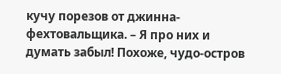кучу порезов от джинна-фехтовальщика. – Я про них и думать забыл! Похоже, чудо-остров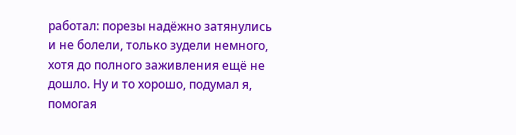работал: порезы надёжно затянулись и не болели, только зудели немного, хотя до полного заживления ещё не дошло. Ну и то хорошо, подумал я, помогая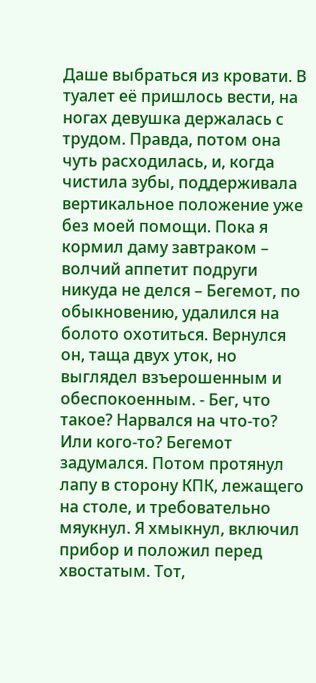Даше выбраться из кровати. В туалет её пришлось вести, на ногах девушка держалась с трудом. Правда, потом она чуть расходилась, и, когда чистила зубы, поддерживала вертикальное положение уже без моей помощи. Пока я кормил даму завтраком – волчий аппетит подруги никуда не делся – Бегемот, по обыкновению, удалился на болото охотиться. Вернулся он, таща двух уток, но выглядел взъерошенным и обеспокоенным. - Бег, что такое? Нарвался на что-то? Или кого-то? Бегемот задумался. Потом протянул лапу в сторону КПК, лежащего на столе, и требовательно мяукнул. Я хмыкнул, включил прибор и положил перед хвостатым. Тот,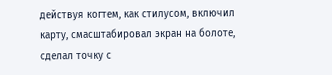действуя когтем, как стилусом, включил карту, смасштабировал экран на болоте, сделал точку с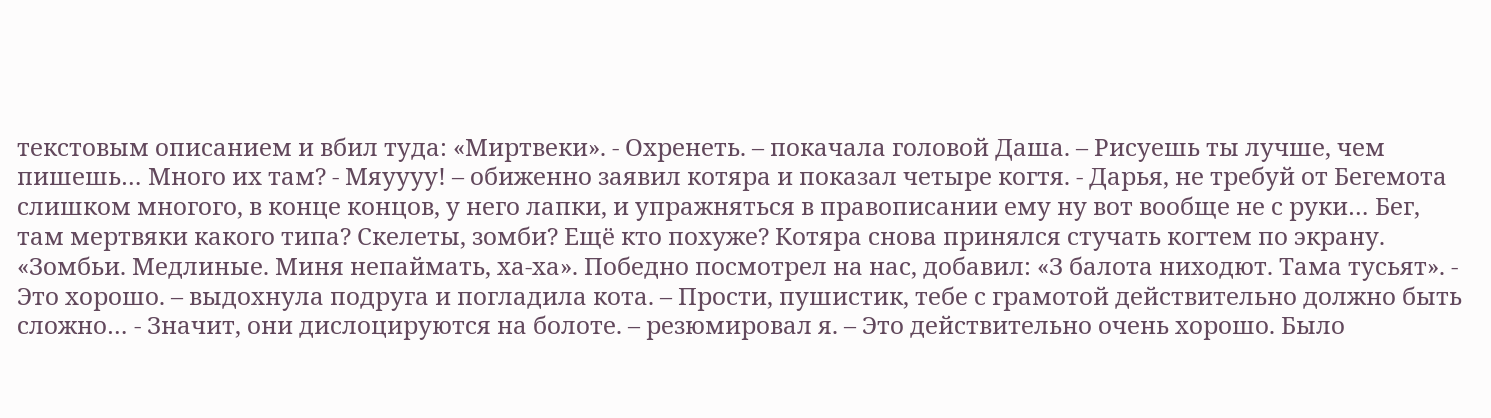текстовым описанием и вбил туда: «Миртвеки». - Охренеть. – покачала головой Даша. – Рисуешь ты лучше, чем пишешь… Много их там? - Мяуууу! – обиженно заявил котяра и показал четыре когтя. - Дарья, не требуй от Бегемота слишком многого, в конце концов, у него лапки, и упражняться в правописании ему ну вот вообще не с руки… Бег, там мертвяки какого типа? Скелеты, зомби? Ещё кто похуже? Котяра снова принялся стучать когтем по экрану. «Зомбьи. Медлиные. Миня непаймать, ха-ха». Победно посмотрел на нас, добавил: «З балота ниходют. Тама тусьят». - Это хорошо. – выдохнула подруга и погладила кота. – Прости, пушистик, тебе с грамотой действительно должно быть сложно… - Значит, они дислоцируются на болоте. – резюмировал я. – Это действительно очень хорошо. Было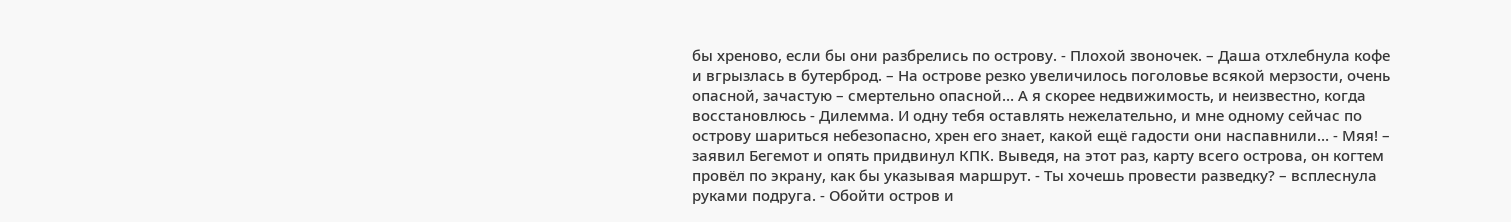бы хреново, если бы они разбрелись по острову. - Плохой звоночек. – Даша отхлебнула кофе и вгрызлась в бутерброд. – На острове резко увеличилось поголовье всякой мерзости, очень опасной, зачастую – смертельно опасной… А я скорее недвижимость, и неизвестно, когда восстановлюсь - Дилемма. И одну тебя оставлять нежелательно, и мне одному сейчас по острову шариться небезопасно, хрен его знает, какой ещё гадости они наспавнили… - Мяя! – заявил Бегемот и опять придвинул КПК. Выведя, на этот раз, карту всего острова, он когтем провёл по экрану, как бы указывая маршрут. - Ты хочешь провести разведку? – всплеснула руками подруга. - Обойти остров и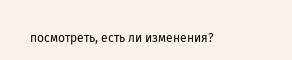посмотреть, есть ли изменения?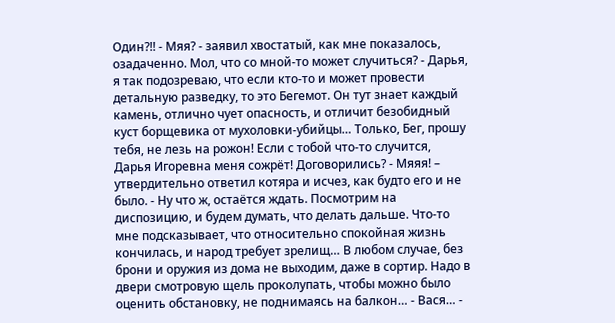Один?!! - Мяя? - заявил хвостатый, как мне показалось, озадаченно. Мол, что со мной-то может случиться? - Дарья, я так подозреваю, что если кто-то и может провести детальную разведку, то это Бегемот. Он тут знает каждый камень, отлично чует опасность, и отличит безобидный куст борщевика от мухоловки-убийцы… Только, Бег, прошу тебя, не лезь на рожон! Если с тобой что-то случится, Дарья Игоревна меня сожрёт! Договорились? - Мяяя! – утвердительно ответил котяра и исчез, как будто его и не было. - Ну что ж, остаётся ждать. Посмотрим на диспозицию, и будем думать, что делать дальше. Что-то мне подсказывает, что относительно спокойная жизнь кончилась, и народ требует зрелищ… В любом случае, без брони и оружия из дома не выходим, даже в сортир. Надо в двери смотровую щель проколупать, чтобы можно было оценить обстановку, не поднимаясь на балкон… - Вася… -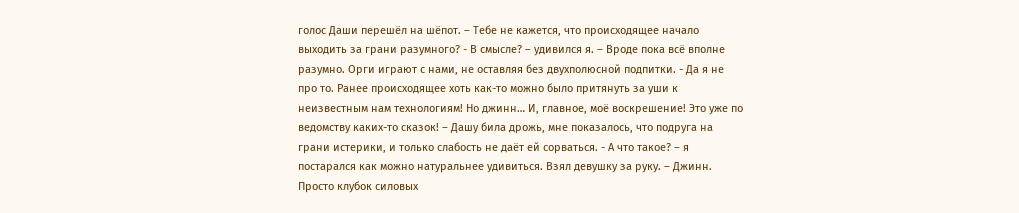голос Даши перешёл на шёпот. – Тебе не кажется, что происходящее начало выходить за грани разумного? - В смысле? – удивился я. – Вроде пока всё вполне разумно. Орги играют с нами, не оставляя без двухполюсной подпитки. - Да я не про то. Ранее происходящее хоть как-то можно было притянуть за уши к неизвестным нам технологиям! Но джинн… И, главное, моё воскрешение! Это уже по ведомству каких-то сказок! – Дашу била дрожь, мне показалось, что подруга на грани истерики, и только слабость не даёт ей сорваться. - А что такое? – я постарался как можно натуральнее удивиться. Взял девушку за руку. – Джинн. Просто клубок силовых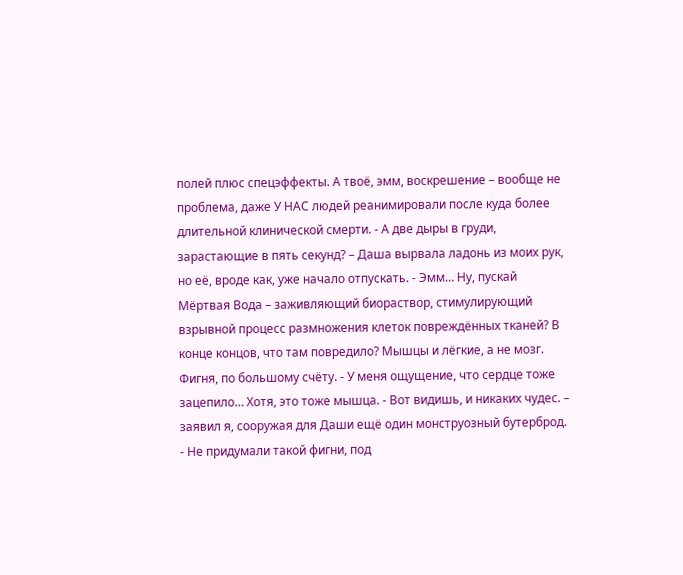полей плюс спецэффекты. А твоё, эмм, воскрешение – вообще не проблема, даже У НАС людей реанимировали после куда более длительной клинической смерти. - А две дыры в груди, зарастающие в пять секунд? – Даша вырвала ладонь из моих рук, но её, вроде как, уже начало отпускать. - Эмм… Ну, пускай Мёртвая Вода – заживляющий биораствор, стимулирующий взрывной процесс размножения клеток повреждённых тканей? В конце концов, что там повредило? Мышцы и лёгкие, а не мозг. Фигня, по большому счёту. - У меня ощущение, что сердце тоже зацепило… Хотя, это тоже мышца. - Вот видишь, и никаких чудес. – заявил я, сооружая для Даши ещё один монструозный бутерброд. - Не придумали такой фигни, под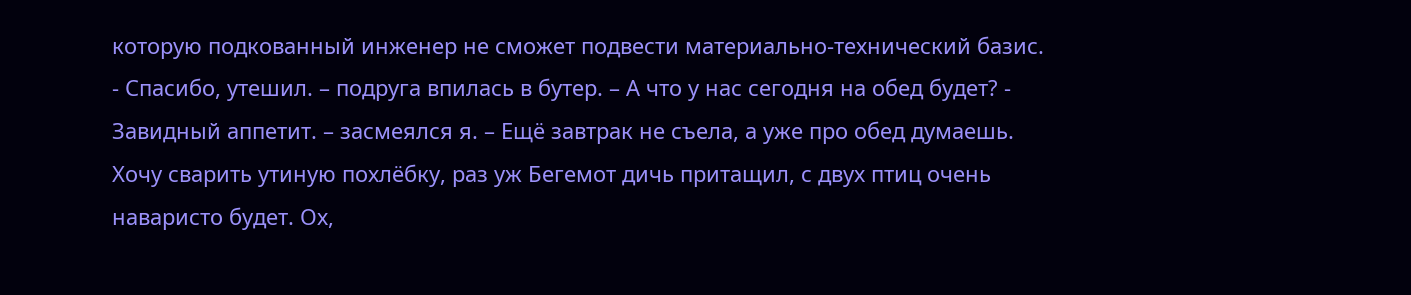которую подкованный инженер не сможет подвести материально-технический базис. - Спасибо, утешил. – подруга впилась в бутер. – А что у нас сегодня на обед будет? - Завидный аппетит. – засмеялся я. – Ещё завтрак не съела, а уже про обед думаешь. Хочу сварить утиную похлёбку, раз уж Бегемот дичь притащил, с двух птиц очень наваристо будет. Ох,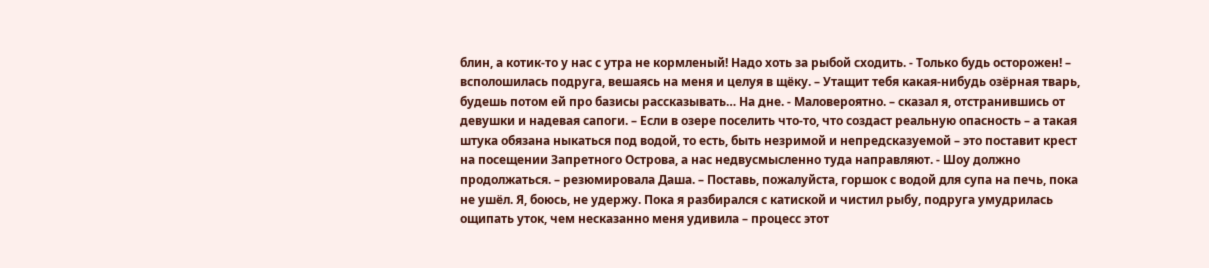блин, а котик-то у нас с утра не кормленый! Надо хоть за рыбой сходить. - Только будь осторожен! – всполошилась подруга, вешаясь на меня и целуя в щёку. – Утащит тебя какая-нибудь озёрная тварь, будешь потом ей про базисы рассказывать… На дне. - Маловероятно. – сказал я, отстранившись от девушки и надевая сапоги. – Если в озере поселить что-то, что создаст реальную опасность – а такая штука обязана ныкаться под водой, то есть, быть незримой и непредсказуемой – это поставит крест на посещении Запретного Острова, а нас недвусмысленно туда направляют. - Шоу должно продолжаться. – резюмировала Даша. – Поставь, пожалуйста, горшок с водой для супа на печь, пока не ушёл. Я, боюсь, не удержу. Пока я разбирался с катиской и чистил рыбу, подруга умудрилась ощипать уток, чем несказанно меня удивила – процесс этот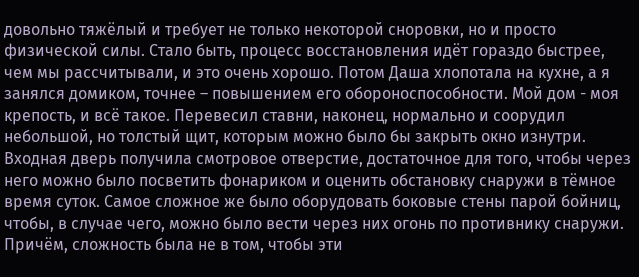довольно тяжёлый и требует не только некоторой сноровки, но и просто физической силы. Стало быть, процесс восстановления идёт гораздо быстрее, чем мы рассчитывали, и это очень хорошо. Потом Даша хлопотала на кухне, а я занялся домиком, точнее – повышением его обороноспособности. Мой дом - моя крепость, и всё такое. Перевесил ставни, наконец, нормально и соорудил небольшой, но толстый щит, которым можно было бы закрыть окно изнутри. Входная дверь получила смотровое отверстие, достаточное для того, чтобы через него можно было посветить фонариком и оценить обстановку снаружи в тёмное время суток. Самое сложное же было оборудовать боковые стены парой бойниц, чтобы, в случае чего, можно было вести через них огонь по противнику снаружи. Причём, сложность была не в том, чтобы эти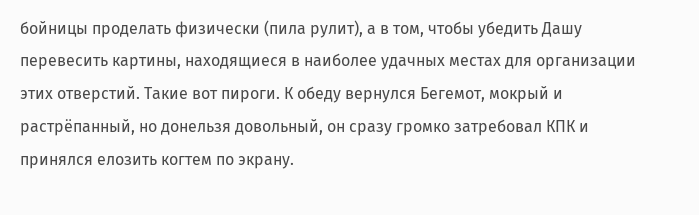бойницы проделать физически (пила рулит), а в том, чтобы убедить Дашу перевесить картины, находящиеся в наиболее удачных местах для организации этих отверстий. Такие вот пироги. К обеду вернулся Бегемот, мокрый и растрёпанный, но донельзя довольный, он сразу громко затребовал КПК и принялся елозить когтем по экрану.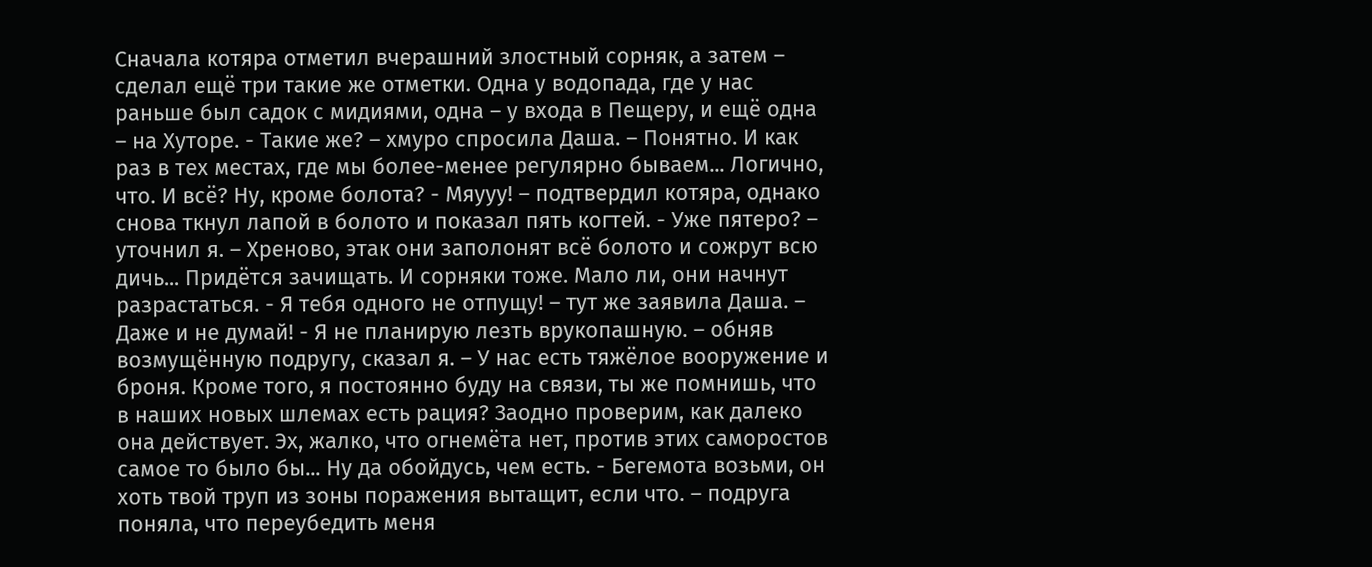Сначала котяра отметил вчерашний злостный сорняк, а затем – сделал ещё три такие же отметки. Одна у водопада, где у нас раньше был садок с мидиями, одна – у входа в Пещеру, и ещё одна – на Хуторе. - Такие же? – хмуро спросила Даша. – Понятно. И как раз в тех местах, где мы более-менее регулярно бываем... Логично, что. И всё? Ну, кроме болота? - Мяууу! – подтвердил котяра, однако снова ткнул лапой в болото и показал пять когтей. - Уже пятеро? – уточнил я. – Хреново, этак они заполонят всё болото и сожрут всю дичь... Придётся зачищать. И сорняки тоже. Мало ли, они начнут разрастаться. - Я тебя одного не отпущу! – тут же заявила Даша. – Даже и не думай! - Я не планирую лезть врукопашную. – обняв возмущённую подругу, сказал я. – У нас есть тяжёлое вооружение и броня. Кроме того, я постоянно буду на связи, ты же помнишь, что в наших новых шлемах есть рация? Заодно проверим, как далеко она действует. Эх, жалко, что огнемёта нет, против этих саморостов самое то было бы... Ну да обойдусь, чем есть. - Бегемота возьми, он хоть твой труп из зоны поражения вытащит, если что. – подруга поняла, что переубедить меня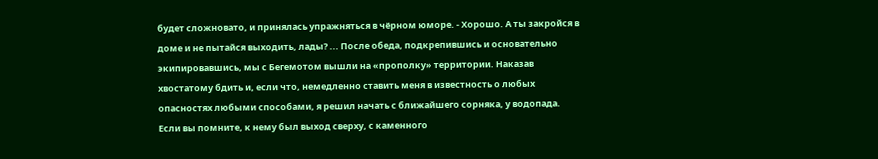будет сложновато, и принялась упражняться в чёрном юморе. - Хорошо. А ты закройся в доме и не пытайся выходить, лады? ... После обеда, подкрепившись и основательно экипировавшись, мы с Бегемотом вышли на «прополку» территории. Наказав хвостатому бдить и, если что, немедленно ставить меня в известность о любых опасностях любыми способами, я решил начать с ближайшего сорняка, у водопада. Если вы помните, к нему был выход сверху, с каменного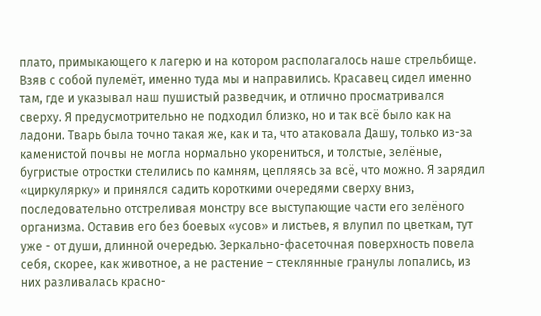плато, примыкающего к лагерю и на котором располагалось наше стрельбище. Взяв с собой пулемёт, именно туда мы и направились. Красавец сидел именно там, где и указывал наш пушистый разведчик, и отлично просматривался сверху. Я предусмотрительно не подходил близко, но и так всё было как на ладони. Тварь была точно такая же, как и та, что атаковала Дашу, только из-за каменистой почвы не могла нормально укорениться, и толстые, зелёные, бугристые отростки стелились по камням, цепляясь за всё, что можно. Я зарядил «циркулярку» и принялся садить короткими очередями сверху вниз, последовательно отстреливая монстру все выступающие части его зелёного организма. Оставив его без боевых «усов» и листьев, я влупил по цветкам, тут уже - от души, длинной очередью. Зеркально-фасеточная поверхность повела себя, скорее, как животное, а не растение – стеклянные гранулы лопались, из них разливалась красно-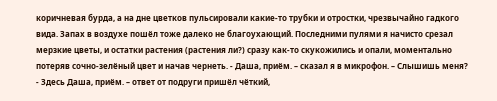коричневая бурда, а на дне цветков пульсировали какие-то трубки и отростки, чрезвычайно гадкого вида. Запах в воздухе пошёл тоже далеко не благоухающий. Последними пулями я начисто срезал мерзкие цветы, и остатки растения (растения ли?) сразу как-то скукожились и опали, моментально потеряв сочно-зелёный цвет и начав чернеть. - Даша, приём. – сказал я в микрофон. – Слышишь меня? - Здесь Даша, приём. – ответ от подруги пришёл чёткий,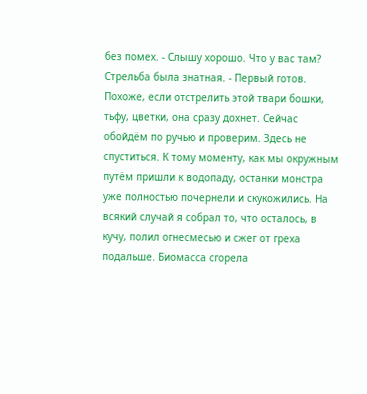без помех. - Слышу хорошо. Что у вас там? Стрельба была знатная. - Первый готов. Похоже, если отстрелить этой твари бошки, тьфу, цветки, она сразу дохнет. Сейчас обойдём по ручью и проверим. Здесь не спуститься. К тому моменту, как мы окружным путём пришли к водопаду, останки монстра уже полностью почернели и скукожились. На всякий случай я собрал то, что осталось, в кучу, полил огнесмесью и сжег от греха подальше. Биомасса сгорела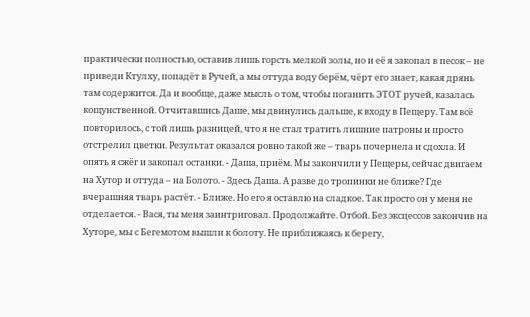практически полностью, оставив лишь горсть мелкой золы, но и её я закопал в песок – не приведи Ктулху, попадёт в Ручей, а мы оттуда воду берём, чёрт его знает, какая дрянь там содержится. Да и вообще, даже мысль о том, чтобы поганить ЭТОТ ручей, казалась кощунственной. Отчитавшись Даше, мы двинулись дальше, к входу в Пещеру. Там всё повторилось, с той лишь разницей, что я не стал тратить лишние патроны и просто отстрелил цветки. Результат оказался ровно такой же – тварь почернела и сдохла. И опять я сжёг и закопал останки. - Даша, приём. Мы закончили у Пещеры, сейчас двигаем на Хутор и оттуда – на Болото. - Здесь Даша. А разве до тропинки не ближе? Где вчерашняя тварь растёт. - Ближе. Но его я оставлю на сладкое. Так просто он у меня не отделается. - Вася, ты меня заинтриговал. Продолжайте. Отбой. Без эксцессов закончив на Хуторе, мы с Бегемотом вышли к болоту. Не приближаясь к берегу,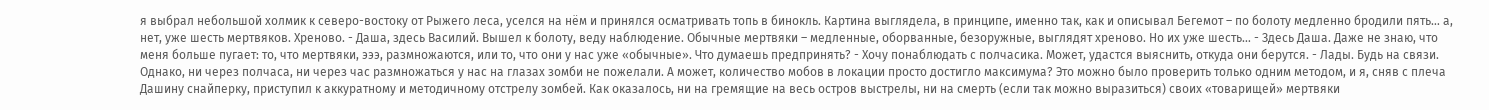я выбрал небольшой холмик к северо-востоку от Рыжего леса, уселся на нём и принялся осматривать топь в бинокль. Картина выглядела, в принципе, именно так, как и описывал Бегемот – по болоту медленно бродили пять… а, нет, уже шесть мертвяков. Хреново. - Даша, здесь Василий. Вышел к болоту, веду наблюдение. Обычные мертвяки – медленные, оборванные, безоружные, выглядят хреново. Но их уже шесть… - Здесь Даша. Даже не знаю, что меня больше пугает: то, что мертвяки, эээ, размножаются, или то, что они у нас уже «обычные». Что думаешь предпринять? - Хочу понаблюдать с полчасика. Может, удастся выяснить, откуда они берутся. - Лады. Будь на связи. Однако, ни через полчаса, ни через час размножаться у нас на глазах зомби не пожелали. А может, количество мобов в локации просто достигло максимума? Это можно было проверить только одним методом, и я, сняв с плеча Дашину снайперку, приступил к аккуратному и методичному отстрелу зомбей. Как оказалось, ни на гремящие на весь остров выстрелы, ни на смерть (если так можно выразиться) своих «товарищей» мертвяки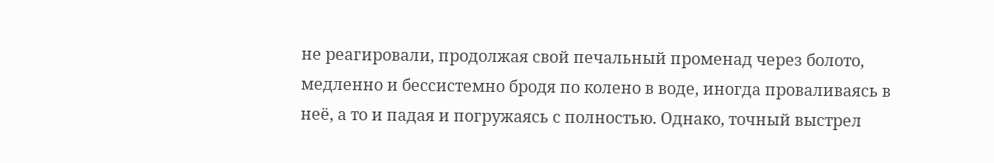не реагировали, продолжая свой печальный променад через болото, медленно и бессистемно бродя по колено в воде, иногда проваливаясь в неё, а то и падая и погружаясь с полностью. Однако, точный выстрел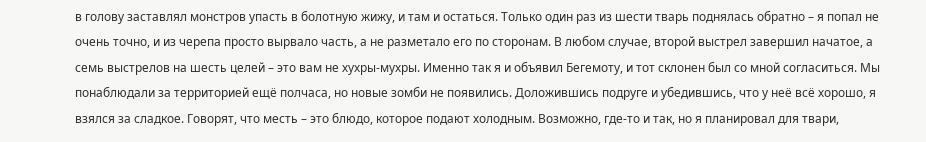в голову заставлял монстров упасть в болотную жижу, и там и остаться. Только один раз из шести тварь поднялась обратно – я попал не очень точно, и из черепа просто вырвало часть, а не разметало его по сторонам. В любом случае, второй выстрел завершил начатое, а семь выстрелов на шесть целей – это вам не хухры-мухры. Именно так я и объявил Бегемоту, и тот склонен был со мной согласиться. Мы понаблюдали за территорией ещё полчаса, но новые зомби не появились. Доложившись подруге и убедившись, что у неё всё хорошо, я взялся за сладкое. Говорят, что месть – это блюдо, которое подают холодным. Возможно, где-то и так, но я планировал для твари,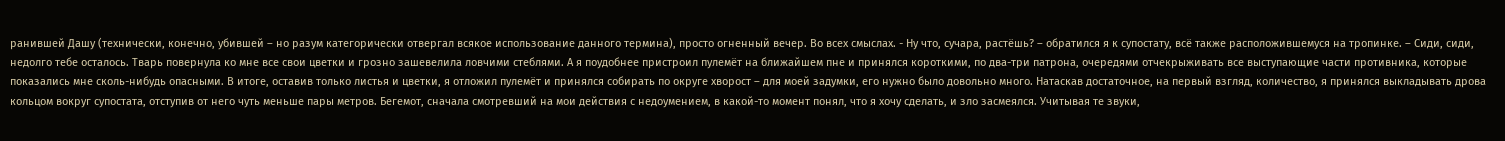ранившей Дашу (технически, конечно, убившей – но разум категорически отвергал всякое использование данного термина), просто огненный вечер. Во всех смыслах. - Ну что, сучара, растёшь? – обратился я к супостату, всё также расположившемуся на тропинке. – Сиди, сиди, недолго тебе осталось. Тварь повернула ко мне все свои цветки и грозно зашевелила ловчими стеблями. А я поудобнее пристроил пулемёт на ближайшем пне и принялся короткими, по два-три патрона, очередями отчекрыживать все выступающие части противника, которые показались мне сколь-нибудь опасными. В итоге, оставив только листья и цветки, я отложил пулемёт и принялся собирать по округе хворост – для моей задумки, его нужно было довольно много. Натаскав достаточное, на первый взгляд, количество, я принялся выкладывать дрова кольцом вокруг супостата, отступив от него чуть меньше пары метров. Бегемот, сначала смотревший на мои действия с недоумением, в какой-то момент понял, что я хочу сделать, и зло засмеялся. Учитывая те звуки,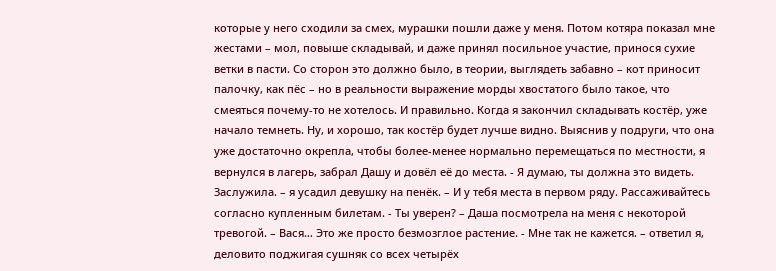которые у него сходили за смех, мурашки пошли даже у меня. Потом котяра показал мне жестами – мол, повыше складывай, и даже принял посильное участие, принося сухие ветки в пасти. Со сторон это должно было, в теории, выглядеть забавно – кот приносит палочку, как пёс – но в реальности выражение морды хвостатого было такое, что смеяться почему-то не хотелось. И правильно. Когда я закончил складывать костёр, уже начало темнеть. Ну, и хорошо, так костёр будет лучше видно. Выяснив у подруги, что она уже достаточно окрепла, чтобы более-менее нормально перемещаться по местности, я вернулся в лагерь, забрал Дашу и довёл её до места. - Я думаю, ты должна это видеть. Заслужила. – я усадил девушку на пенёк. – И у тебя места в первом ряду. Рассаживайтесь согласно купленным билетам. - Ты уверен? – Даша посмотрела на меня с некоторой тревогой. – Вася… Это же просто безмозглое растение. - Мне так не кажется. – ответил я, деловито поджигая сушняк со всех четырёх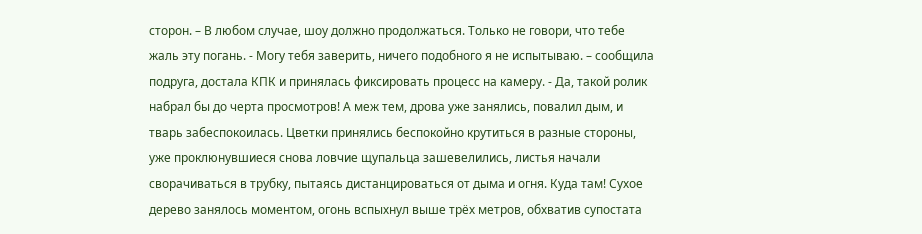сторон. – В любом случае, шоу должно продолжаться. Только не говори, что тебе жаль эту погань. - Могу тебя заверить, ничего подобного я не испытываю. – сообщила подруга, достала КПК и принялась фиксировать процесс на камеру. - Да, такой ролик набрал бы до черта просмотров! А меж тем, дрова уже занялись, повалил дым, и тварь забеспокоилась. Цветки принялись беспокойно крутиться в разные стороны, уже проклюнувшиеся снова ловчие щупальца зашевелились, листья начали сворачиваться в трубку, пытаясь дистанцироваться от дыма и огня. Куда там! Сухое дерево занялось моментом, огонь вспыхнул выше трёх метров, обхватив супостата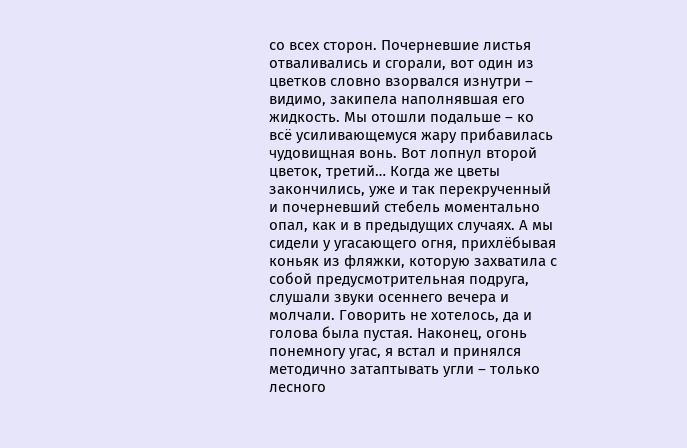со всех сторон. Почерневшие листья отваливались и сгорали, вот один из цветков словно взорвался изнутри – видимо, закипела наполнявшая его жидкость. Мы отошли подальше – ко всё усиливающемуся жару прибавилась чудовищная вонь. Вот лопнул второй цветок, третий… Когда же цветы закончились, уже и так перекрученный и почерневший стебель моментально опал, как и в предыдущих случаях. А мы сидели у угасающего огня, прихлёбывая коньяк из фляжки, которую захватила с собой предусмотрительная подруга, слушали звуки осеннего вечера и молчали. Говорить не хотелось, да и голова была пустая. Наконец, огонь понемногу угас, я встал и принялся методично затаптывать угли – только лесного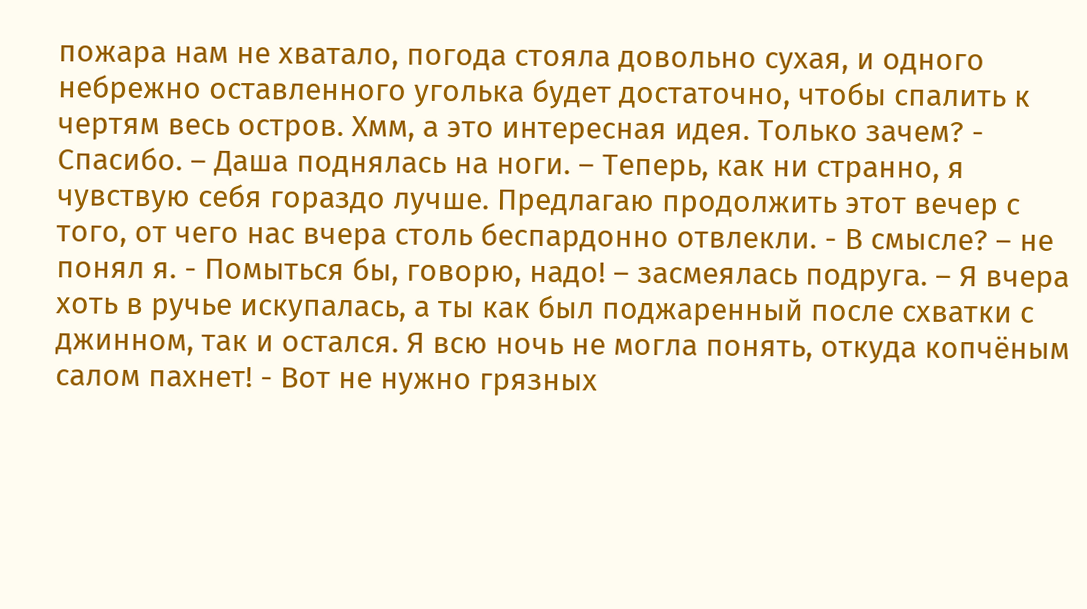пожара нам не хватало, погода стояла довольно сухая, и одного небрежно оставленного уголька будет достаточно, чтобы спалить к чертям весь остров. Хмм, а это интересная идея. Только зачем? - Спасибо. – Даша поднялась на ноги. – Теперь, как ни странно, я чувствую себя гораздо лучше. Предлагаю продолжить этот вечер с того, от чего нас вчера столь беспардонно отвлекли. - В смысле? – не понял я. - Помыться бы, говорю, надо! – засмеялась подруга. – Я вчера хоть в ручье искупалась, а ты как был поджаренный после схватки с джинном, так и остался. Я всю ночь не могла понять, откуда копчёным салом пахнет! - Вот не нужно грязных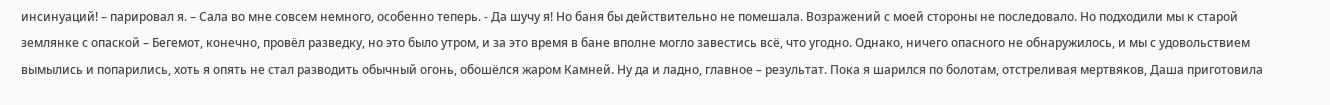инсинуаций! – парировал я. – Сала во мне совсем немного, особенно теперь. - Да шучу я! Но баня бы действительно не помешала. Возражений с моей стороны не последовало. Но подходили мы к старой землянке с опаской – Бегемот, конечно, провёл разведку, но это было утром, и за это время в бане вполне могло завестись всё, что угодно. Однако, ничего опасного не обнаружилось, и мы с удовольствием вымылись и попарились, хоть я опять не стал разводить обычный огонь, обошёлся жаром Камней. Ну да и ладно, главное – результат. Пока я шарился по болотам, отстреливая мертвяков, Даша приготовила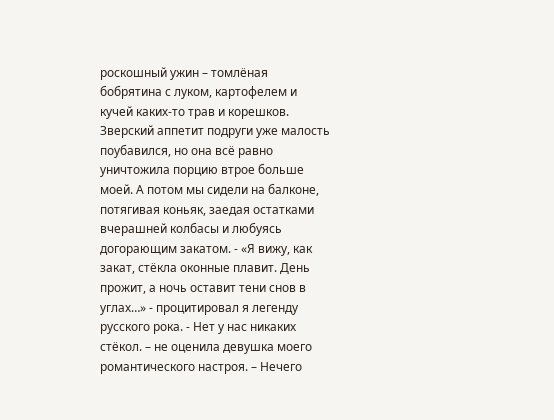роскошный ужин – томлёная бобрятина с луком, картофелем и кучей каких-то трав и корешков. Зверский аппетит подруги уже малость поубавился, но она всё равно уничтожила порцию втрое больше моей. А потом мы сидели на балконе, потягивая коньяк, заедая остатками вчерашней колбасы и любуясь догорающим закатом. - «Я вижу, как закат, стёкла оконные плавит. День прожит, а ночь оставит тени снов в углах…» - процитировал я легенду русского рока. - Нет у нас никаких стёкол. – не оценила девушка моего романтического настроя. – Нечего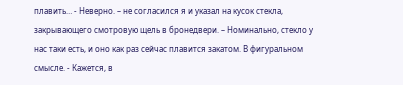плавить… - Неверно. – не согласился я и указал на кусок стекла, закрывающего смотровую щель в бронедвери. – Номинально, стекло у нас таки есть, и оно как раз сейчас плавится закатом. В фигуральном смысле. - Кажется, в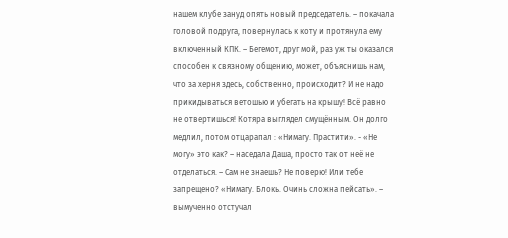нашем клубе зануд опять новый председатель. – покачала головой подруга, повернулась к коту и протянула ему включенный КПК. – Бегемот, друг мой, раз уж ты оказался способен к связному общению, может, объяснишь нам, что за херня здесь, собственно, происходит? И не надо прикидываться ветошью и убегать на крышу! Всё равно не отвертишься! Котяра выглядел смущённым. Он долго медлил, потом отцарапал : «Нимагу. Прастити». - «Не могу» это как? – наседала Даша, просто так от неё не отделаться. – Сам не знаешь? Не поверю! Или тебе запрещено? «Нимагу. Блокь. Очинь сложна пейсать». – вымученно отстучал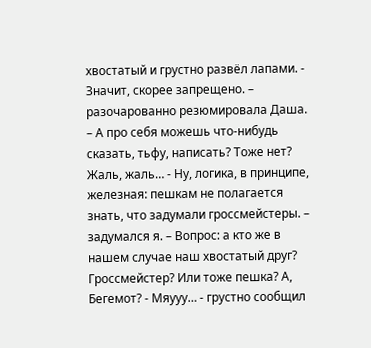хвостатый и грустно развёл лапами. - Значит, скорее запрещено. – разочарованно резюмировала Даша. – А про себя можешь что-нибудь сказать, тьфу, написать? Тоже нет? Жаль, жаль… - Ну, логика, в принципе, железная: пешкам не полагается знать, что задумали гроссмейстеры. – задумался я. – Вопрос: а кто же в нашем случае наш хвостатый друг? Гроссмейстер? Или тоже пешка? А, Бегемот? - Мяууу… - грустно сообщил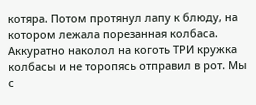котяра. Потом протянул лапу к блюду, на котором лежала порезанная колбаса. Аккуратно наколол на коготь ТРИ кружка колбасы и не торопясь отправил в рот. Мы с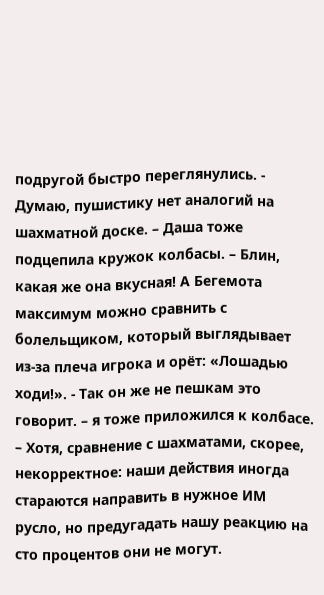подругой быстро переглянулись. - Думаю, пушистику нет аналогий на шахматной доске. – Даша тоже подцепила кружок колбасы. – Блин, какая же она вкусная! А Бегемота максимум можно сравнить с болельщиком, который выглядывает из-за плеча игрока и орёт: «Лошадью ходи!». - Так он же не пешкам это говорит. – я тоже приложился к колбасе. – Хотя, сравнение с шахматами, скорее, некорректное: наши действия иногда стараются направить в нужное ИМ русло, но предугадать нашу реакцию на сто процентов они не могут.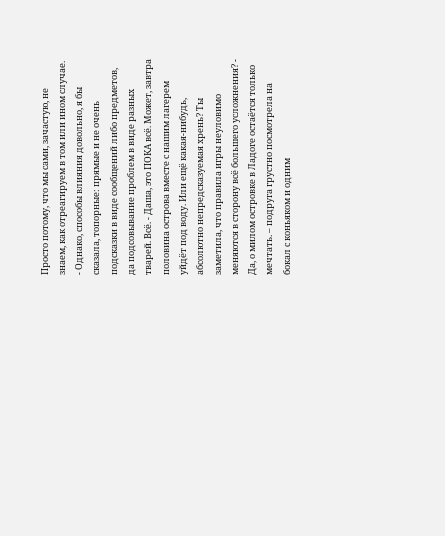Просто потому, что мы сами, зачастую, не знаем, как отреагируем в том или ином случае. - Однако, способы влияния довольно, я бы сказала, топорные: прямые и не очень подсказки в виде сообщений либо предметов, да подсовывание проблем в виде разных тварей. Всё. - Даша, это ПОКА всё. Может, завтра половина острова вместе с нашим лагерем уйдёт под воду. Или ещё какая-нибудь, абсолютно непредсказуемая хрень? Ты заметила, что правила игры неуловимо меняются в сторону всё большего усложнения? - Да, о милом островке в Ладоге остаётся только мечтать. – подруга грустно посмотрела на бокал с коньяком и одним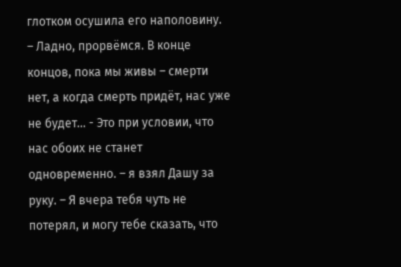глотком осушила его наполовину. – Ладно, прорвёмся. В конце концов, пока мы живы – смерти нет, а когда смерть придёт, нас уже не будет... - Это при условии, что нас обоих не станет одновременно. – я взял Дашу за руку. – Я вчера тебя чуть не потерял, и могу тебе сказать, что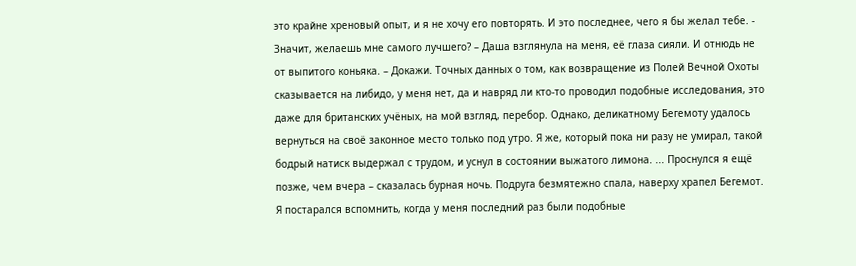это крайне хреновый опыт, и я не хочу его повторять. И это последнее, чего я бы желал тебе. - Значит, желаешь мне самого лучшего? – Даша взглянула на меня, её глаза сияли. И отнюдь не от выпитого коньяка. – Докажи. Точных данных о том, как возвращение из Полей Вечной Охоты сказывается на либидо, у меня нет, да и навряд ли кто-то проводил подобные исследования, это даже для британских учёных, на мой взгляд, перебор. Однако, деликатному Бегемоту удалось вернуться на своё законное место только под утро. Я же, который пока ни разу не умирал, такой бодрый натиск выдержал с трудом, и уснул в состоянии выжатого лимона. ... Проснулся я ещё позже, чем вчера – сказалась бурная ночь. Подруга безмятежно спала, наверху храпел Бегемот. Я постарался вспомнить, когда у меня последний раз были подобные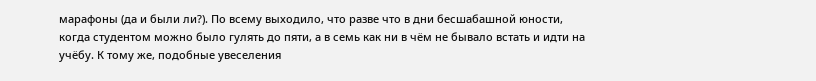марафоны (да и были ли?). По всему выходило, что разве что в дни бесшабашной юности, когда студентом можно было гулять до пяти, а в семь как ни в чём не бывало встать и идти на учёбу. К тому же, подобные увеселения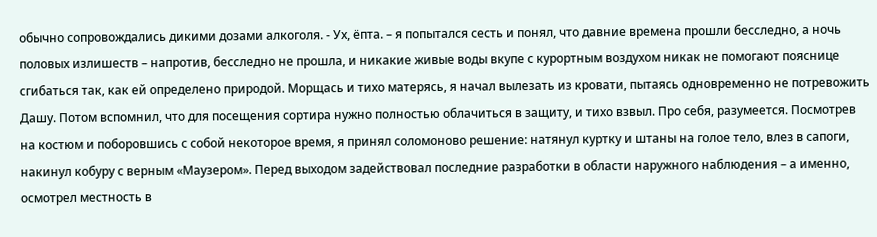обычно сопровождались дикими дозами алкоголя. - Ух, ёпта. – я попытался сесть и понял, что давние времена прошли бесследно, а ночь половых излишеств – напротив, бесследно не прошла, и никакие живые воды вкупе с курортным воздухом никак не помогают пояснице сгибаться так, как ей определено природой. Морщась и тихо матерясь, я начал вылезать из кровати, пытаясь одновременно не потревожить Дашу. Потом вспомнил, что для посещения сортира нужно полностью облачиться в защиту, и тихо взвыл. Про себя, разумеется. Посмотрев на костюм и поборовшись с собой некоторое время, я принял соломоново решение: натянул куртку и штаны на голое тело, влез в сапоги, накинул кобуру с верным «Маузером». Перед выходом задействовал последние разработки в области наружного наблюдения – а именно, осмотрел местность в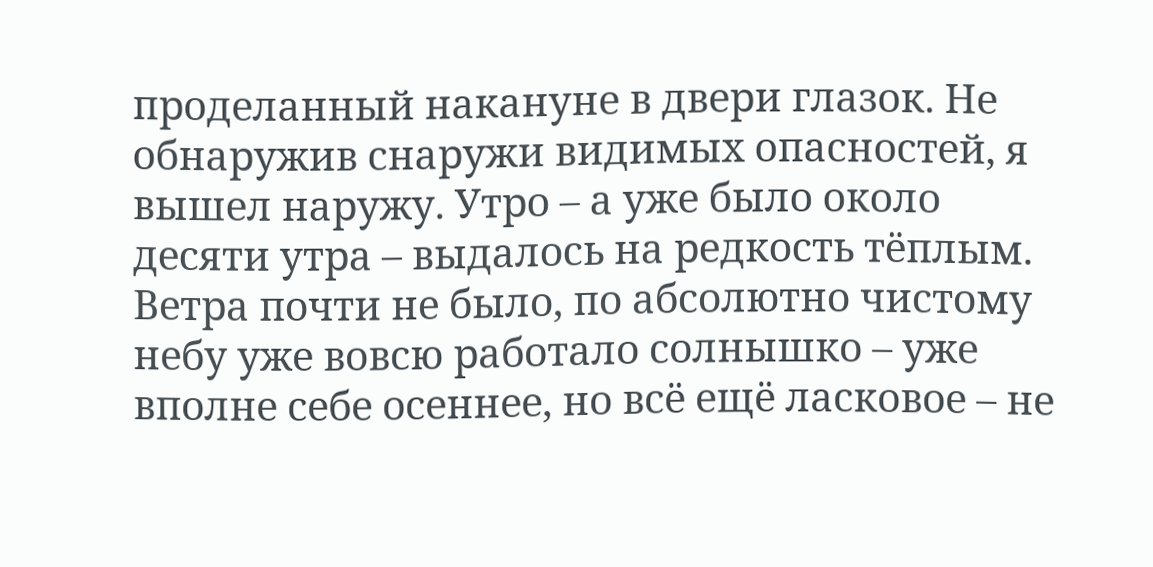проделанный накануне в двери глазок. Не обнаружив снаружи видимых опасностей, я вышел наружу. Утро – а уже было около десяти утра – выдалось на редкость тёплым. Ветра почти не было, по абсолютно чистому небу уже вовсю работало солнышко – уже вполне себе осеннее, но всё ещё ласковое – не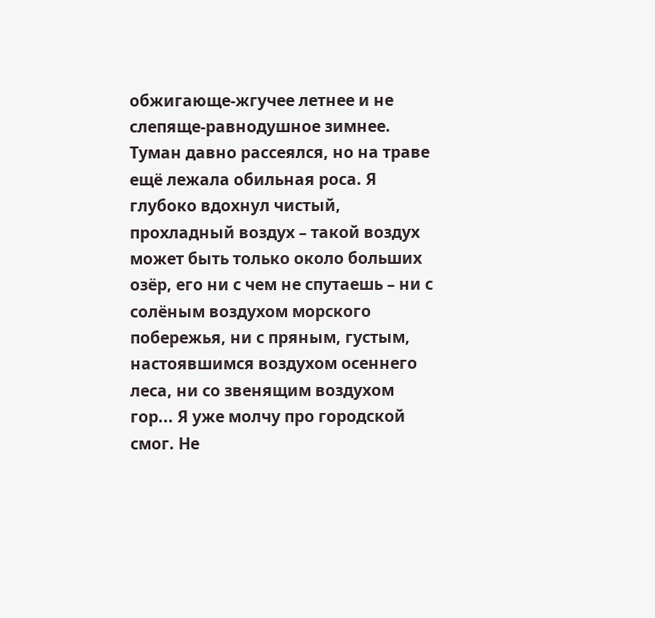обжигающе-жгучее летнее и не слепяще-равнодушное зимнее. Туман давно рассеялся, но на траве ещё лежала обильная роса. Я глубоко вдохнул чистый, прохладный воздух – такой воздух может быть только около больших озёр, его ни с чем не спутаешь – ни с солёным воздухом морского побережья, ни с пряным, густым, настоявшимся воздухом осеннего леса, ни со звенящим воздухом гор... Я уже молчу про городской смог. Не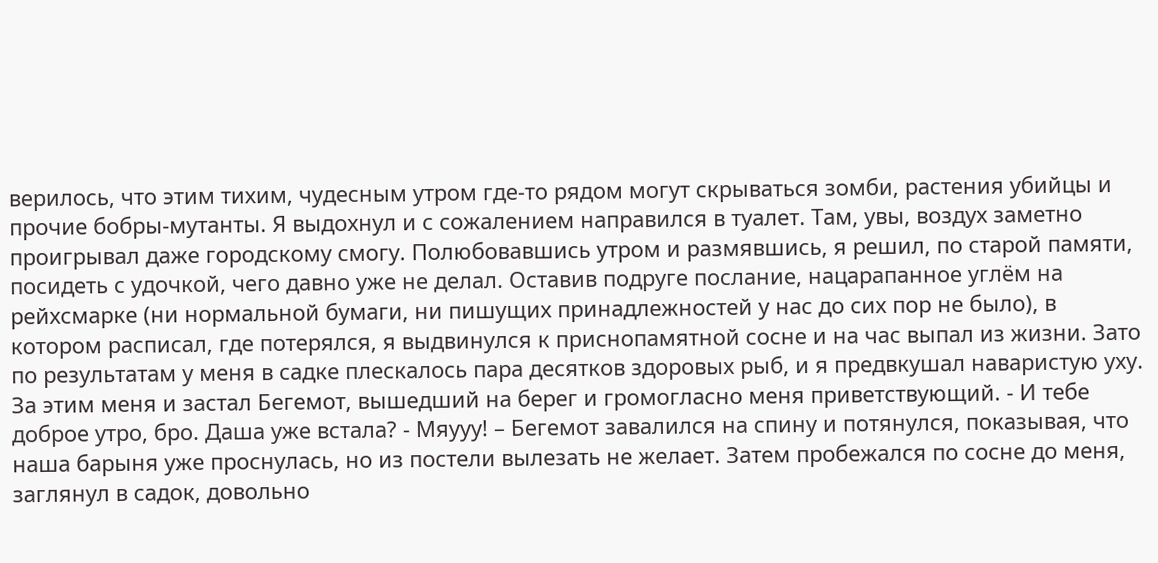верилось, что этим тихим, чудесным утром где-то рядом могут скрываться зомби, растения убийцы и прочие бобры-мутанты. Я выдохнул и с сожалением направился в туалет. Там, увы, воздух заметно проигрывал даже городскому смогу. Полюбовавшись утром и размявшись, я решил, по старой памяти, посидеть с удочкой, чего давно уже не делал. Оставив подруге послание, нацарапанное углём на рейхсмарке (ни нормальной бумаги, ни пишущих принадлежностей у нас до сих пор не было), в котором расписал, где потерялся, я выдвинулся к приснопамятной сосне и на час выпал из жизни. Зато по результатам у меня в садке плескалось пара десятков здоровых рыб, и я предвкушал наваристую уху. За этим меня и застал Бегемот, вышедший на берег и громогласно меня приветствующий. - И тебе доброе утро, бро. Даша уже встала? - Мяууу! – Бегемот завалился на спину и потянулся, показывая, что наша барыня уже проснулась, но из постели вылезать не желает. Затем пробежался по сосне до меня, заглянул в садок, довольно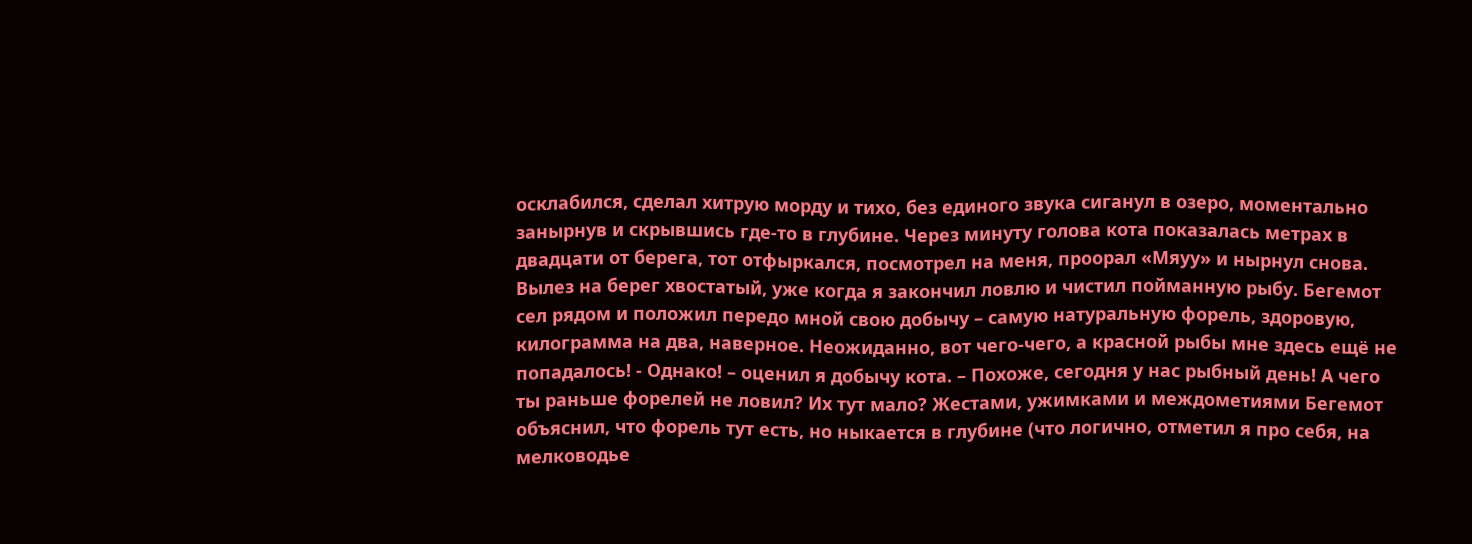осклабился, сделал хитрую морду и тихо, без единого звука сиганул в озеро, моментально занырнув и скрывшись где-то в глубине. Через минуту голова кота показалась метрах в двадцати от берега, тот отфыркался, посмотрел на меня, проорал «Мяуу» и нырнул снова. Вылез на берег хвостатый, уже когда я закончил ловлю и чистил пойманную рыбу. Бегемот сел рядом и положил передо мной свою добычу – самую натуральную форель, здоровую, килограмма на два, наверное. Неожиданно, вот чего-чего, а красной рыбы мне здесь ещё не попадалось! - Однако! – оценил я добычу кота. – Похоже, сегодня у нас рыбный день! А чего ты раньше форелей не ловил? Их тут мало? Жестами, ужимками и междометиями Бегемот объяснил, что форель тут есть, но ныкается в глубине (что логично, отметил я про себя, на мелководье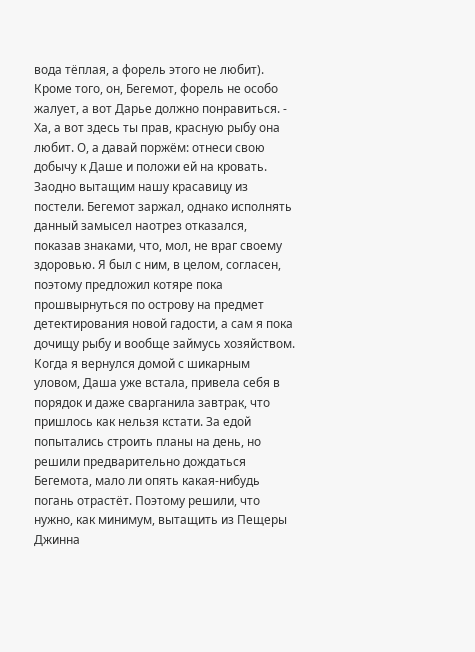вода тёплая, а форель этого не любит). Кроме того, он, Бегемот, форель не особо жалует, а вот Дарье должно понравиться. - Ха, а вот здесь ты прав, красную рыбу она любит. О, а давай поржём: отнеси свою добычу к Даше и положи ей на кровать. Заодно вытащим нашу красавицу из постели. Бегемот заржал, однако исполнять данный замысел наотрез отказался, показав знаками, что, мол, не враг своему здоровью. Я был с ним, в целом, согласен, поэтому предложил котяре пока прошвырнуться по острову на предмет детектирования новой гадости, а сам я пока дочищу рыбу и вообще займусь хозяйством. Когда я вернулся домой с шикарным уловом, Даша уже встала, привела себя в порядок и даже сварганила завтрак, что пришлось как нельзя кстати. За едой попытались строить планы на день, но решили предварительно дождаться Бегемота, мало ли опять какая-нибудь погань отрастёт. Поэтому решили, что нужно, как минимум, вытащить из Пещеры Джинна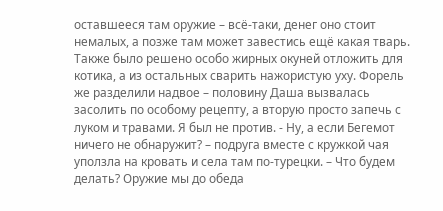оставшееся там оружие – всё-таки, денег оно стоит немалых, а позже там может завестись ещё какая тварь. Также было решено особо жирных окуней отложить для котика, а из остальных сварить нажористую уху. Форель же разделили надвое – половину Даша вызвалась засолить по особому рецепту, а вторую просто запечь с луком и травами. Я был не против. - Ну, а если Бегемот ничего не обнаружит? – подруга вместе с кружкой чая уползла на кровать и села там по-турецки. – Что будем делать? Оружие мы до обеда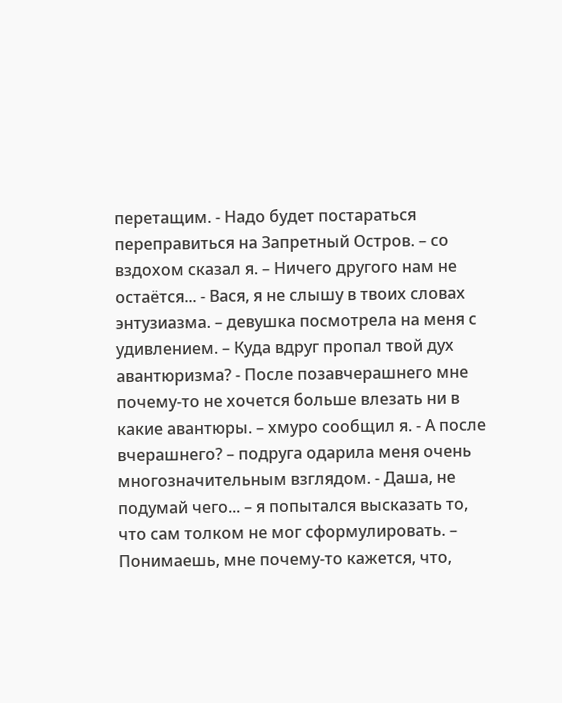перетащим. - Надо будет постараться переправиться на Запретный Остров. – со вздохом сказал я. – Ничего другого нам не остаётся... - Вася, я не слышу в твоих словах энтузиазма. – девушка посмотрела на меня с удивлением. – Куда вдруг пропал твой дух авантюризма? - После позавчерашнего мне почему-то не хочется больше влезать ни в какие авантюры. – хмуро сообщил я. - А после вчерашнего? – подруга одарила меня очень многозначительным взглядом. - Даша, не подумай чего... – я попытался высказать то, что сам толком не мог сформулировать. – Понимаешь, мне почему-то кажется, что,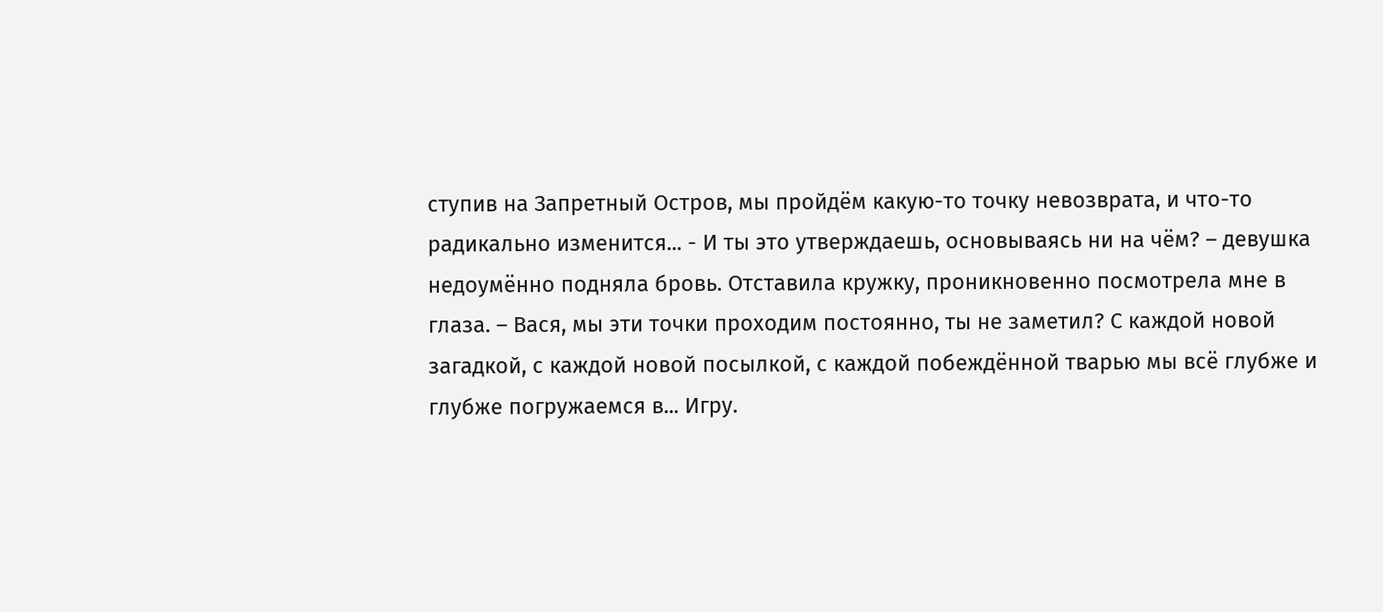ступив на Запретный Остров, мы пройдём какую-то точку невозврата, и что-то радикально изменится... - И ты это утверждаешь, основываясь ни на чём? – девушка недоумённо подняла бровь. Отставила кружку, проникновенно посмотрела мне в глаза. – Вася, мы эти точки проходим постоянно, ты не заметил? С каждой новой загадкой, с каждой новой посылкой, с каждой побеждённой тварью мы всё глубже и глубже погружаемся в... Игру.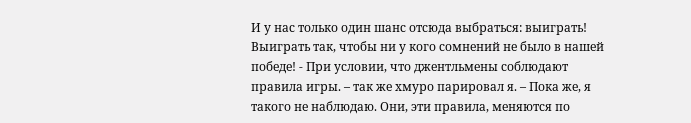И у нас только один шанс отсюда выбраться: выиграть! Выиграть так, чтобы ни у кого сомнений не было в нашей победе! - При условии, что джентльмены соблюдают правила игры. – так же хмуро парировал я. – Пока же, я такого не наблюдаю. Они, эти правила, меняются по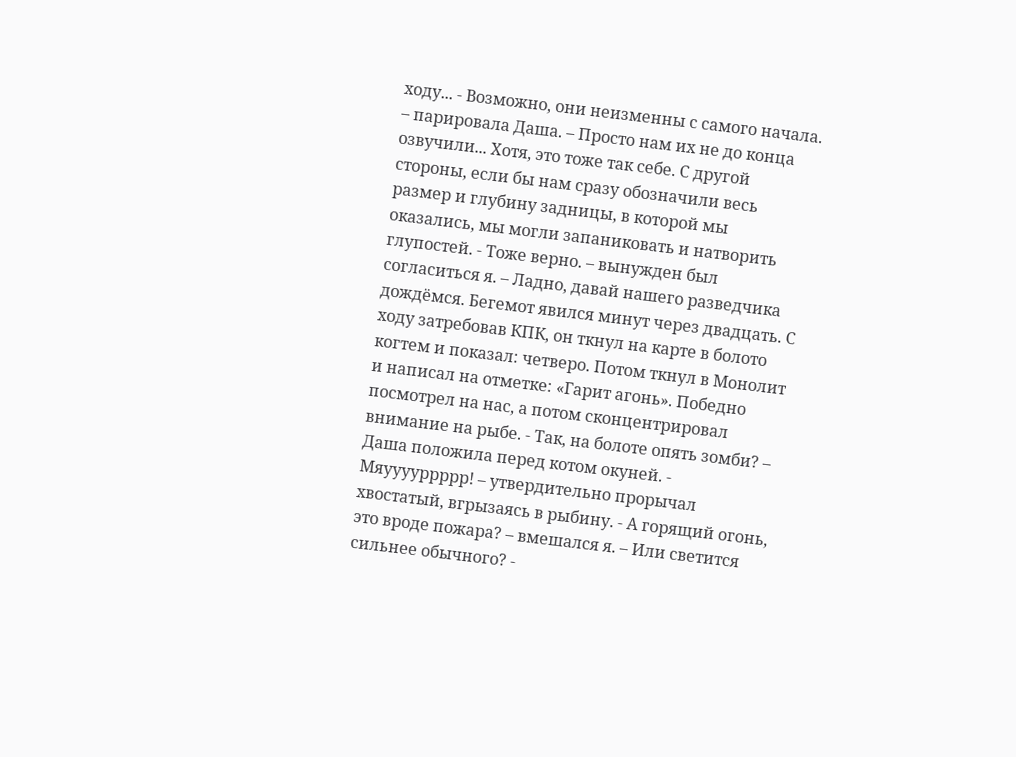ходу... - Возможно, они неизменны с самого начала. – парировала Даша. – Просто нам их не до конца озвучили... Хотя, это тоже так себе. С другой стороны, если бы нам сразу обозначили весь размер и глубину задницы, в которой мы оказались, мы могли запаниковать и натворить глупостей. - Тоже верно. – вынужден был согласиться я. – Ладно, давай нашего разведчика дождёмся. Бегемот явился минут через двадцать. С ходу затребовав КПК, он ткнул на карте в болото когтем и показал: четверо. Потом ткнул в Монолит и написал на отметке: «Гарит агонь». Победно посмотрел на нас, а потом сконцентрировал внимание на рыбе. - Так, на болоте опять зомби? – Даша положила перед котом окуней. - Мяууууррррр! – утвердительно прорычал хвостатый, вгрызаясь в рыбину. - А горящий огонь, это вроде пожара? – вмешался я. – Или светится сильнее обычного? -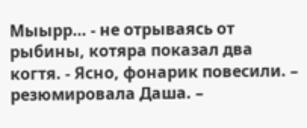Мыырр… - не отрываясь от рыбины, котяра показал два когтя. - Ясно, фонарик повесили. – резюмировала Даша. –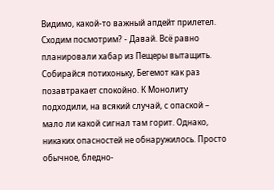Видимо, какой-то важный апдейт прилетел. Сходим посмотрим? - Давай. Всё равно планировали хабар из Пещеры вытащить. Собирайся потихоньку, Бегемот как раз позавтракает спокойно. К Монолиту подходили, на всякий случай, с опаской – мало ли какой сигнал там горит. Однако, никаких опасностей не обнаружилось. Просто обычное, бледно-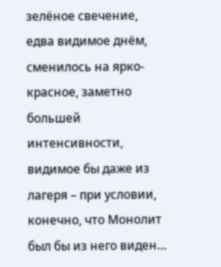зелёное свечение, едва видимое днём, сменилось на ярко-красное, заметно большей интенсивности, видимое бы даже из лагеря – при условии, конечно, что Монолит был бы из него виден…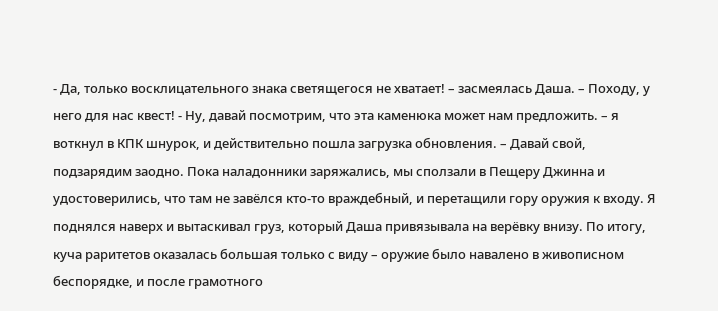- Да, только восклицательного знака светящегося не хватает! – засмеялась Даша. – Походу, у него для нас квест! - Ну, давай посмотрим, что эта каменюка может нам предложить. – я воткнул в КПК шнурок, и действительно пошла загрузка обновления. – Давай свой, подзарядим заодно. Пока наладонники заряжались, мы сползали в Пещеру Джинна и удостоверились, что там не завёлся кто-то враждебный, и перетащили гору оружия к входу. Я поднялся наверх и вытаскивал груз, который Даша привязывала на верёвку внизу. По итогу, куча раритетов оказалась большая только с виду – оружие было навалено в живописном беспорядке, и после грамотного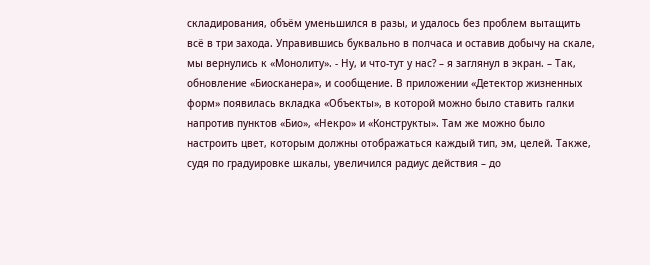складирования, объём уменьшился в разы, и удалось без проблем вытащить всё в три захода. Управившись буквально в полчаса и оставив добычу на скале, мы вернулись к «Монолиту». - Ну, и что-тут у нас? – я заглянул в экран. – Так, обновление «Биосканера», и сообщение. В приложении «Детектор жизненных форм» появилась вкладка «Объекты», в которой можно было ставить галки напротив пунктов «Био», «Некро» и «Конструкты». Там же можно было настроить цвет, которым должны отображаться каждый тип, эм, целей. Также, судя по градуировке шкалы, увеличился радиус действия – до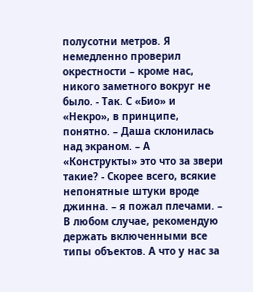полусотни метров. Я немедленно проверил окрестности – кроме нас, никого заметного вокруг не было. - Так. С «Био» и «Некро», в принципе, понятно. – Даша склонилась над экраном. – А «Конструкты» это что за звери такие? - Скорее всего, всякие непонятные штуки вроде джинна. – я пожал плечами. – В любом случае, рекомендую держать включенными все типы объектов. А что у нас за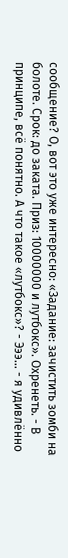сообщение? О, вот это уже интересно: «Задание: зачистить зомби на болоте. Срок: до заката. Приз: 10000000 и лутбокс». Охренеть. - В принципе, всё понятно. А что такое «лутбокс»? - Эээ… - я удивлённо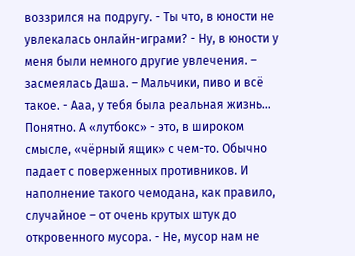воззрился на подругу. - Ты что, в юности не увлекалась онлайн-играми? - Ну, в юности у меня были немного другие увлечения. – засмеялась Даша. – Мальчики, пиво и всё такое. - Ааа, у тебя была реальная жизнь… Понятно. А «лутбокс» - это, в широком смысле, «чёрный ящик» с чем-то. Обычно падает с поверженных противников. И наполнение такого чемодана, как правило, случайное – от очень крутых штук до откровенного мусора. - Не, мусор нам не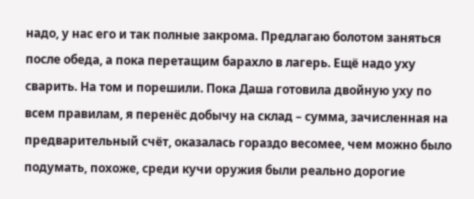надо, у нас его и так полные закрома. Предлагаю болотом заняться после обеда, а пока перетащим барахло в лагерь. Ещё надо уху сварить. На том и порешили. Пока Даша готовила двойную уху по всем правилам, я перенёс добычу на склад – сумма, зачисленная на предварительный счёт, оказалась гораздо весомее, чем можно было подумать, похоже, среди кучи оружия были реально дорогие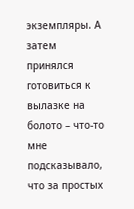экземпляры. А затем принялся готовиться к вылазке на болото – что-то мне подсказывало, что за простых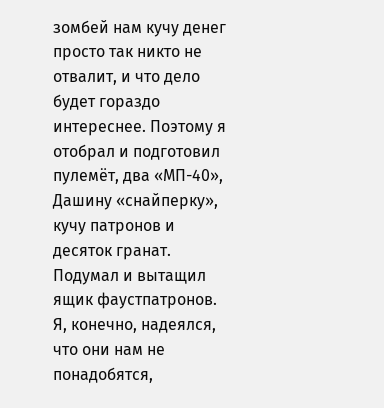зомбей нам кучу денег просто так никто не отвалит, и что дело будет гораздо интереснее. Поэтому я отобрал и подготовил пулемёт, два «МП-40», Дашину «снайперку», кучу патронов и десяток гранат. Подумал и вытащил ящик фаустпатронов. Я, конечно, надеялся, что они нам не понадобятся,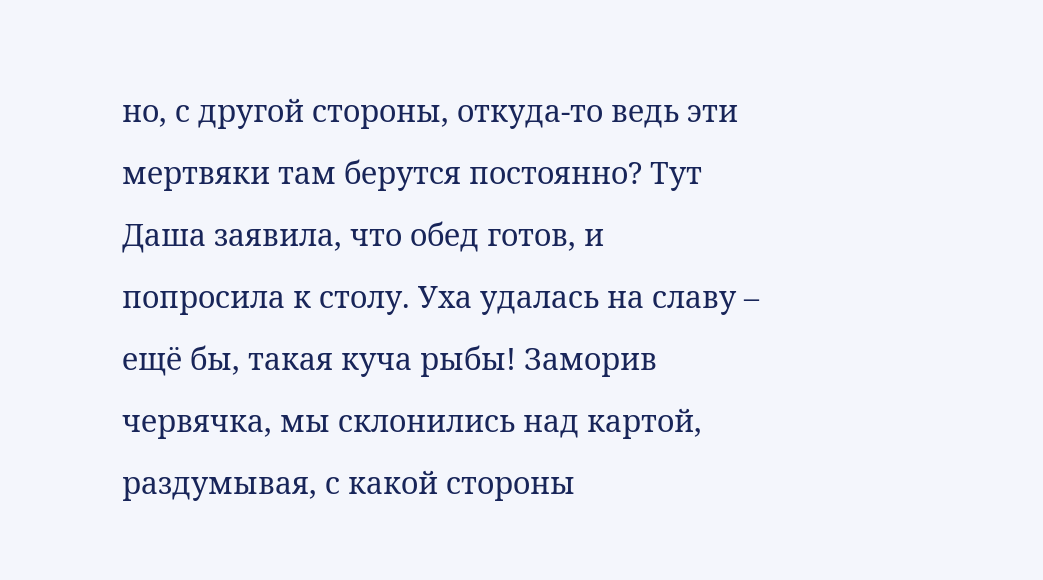но, с другой стороны, откуда-то ведь эти мертвяки там берутся постоянно? Тут Даша заявила, что обед готов, и попросила к столу. Уха удалась на славу – ещё бы, такая куча рыбы! Заморив червячка, мы склонились над картой, раздумывая, с какой стороны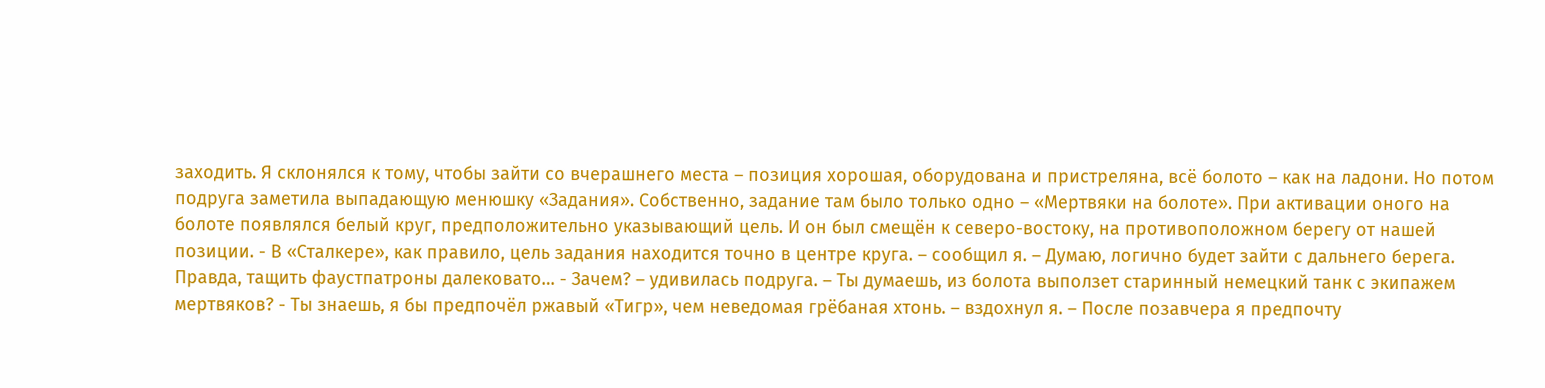заходить. Я склонялся к тому, чтобы зайти со вчерашнего места – позиция хорошая, оборудована и пристреляна, всё болото – как на ладони. Но потом подруга заметила выпадающую менюшку «Задания». Собственно, задание там было только одно – «Мертвяки на болоте». При активации оного на болоте появлялся белый круг, предположительно указывающий цель. И он был смещён к северо-востоку, на противоположном берегу от нашей позиции. - В «Сталкере», как правило, цель задания находится точно в центре круга. – сообщил я. – Думаю, логично будет зайти с дальнего берега. Правда, тащить фаустпатроны далековато… - Зачем? – удивилась подруга. – Ты думаешь, из болота выползет старинный немецкий танк с экипажем мертвяков? - Ты знаешь, я бы предпочёл ржавый «Тигр», чем неведомая грёбаная хтонь. – вздохнул я. – После позавчера я предпочту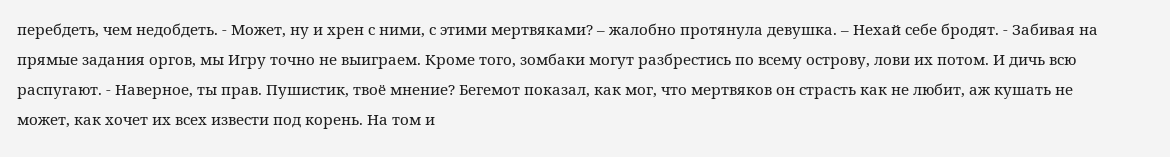перебдеть, чем недобдеть. - Может, ну и хрен с ними, с этими мертвяками? – жалобно протянула девушка. – Нехай себе бродят. - Забивая на прямые задания оргов, мы Игру точно не выиграем. Кроме того, зомбаки могут разбрестись по всему острову, лови их потом. И дичь всю распугают. - Наверное, ты прав. Пушистик, твоё мнение? Бегемот показал, как мог, что мертвяков он страсть как не любит, аж кушать не может, как хочет их всех извести под корень. На том и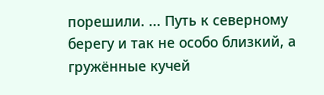порешили. ... Путь к северному берегу и так не особо близкий, а гружённые кучей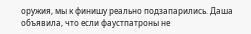оружия, мы к финишу реально подзапарились. Даша объявила, что если фаустпатроны не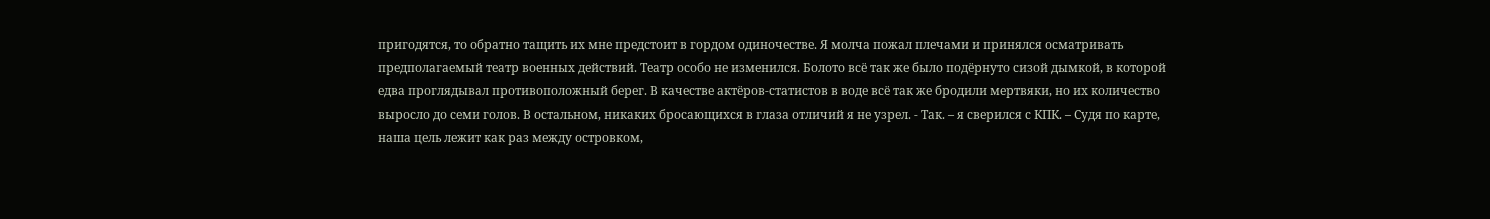пригодятся, то обратно тащить их мне предстоит в гордом одиночестве. Я молча пожал плечами и принялся осматривать предполагаемый театр военных действий. Театр особо не изменился. Болото всё так же было подёрнуто сизой дымкой, в которой едва проглядывал противоположный берег. В качестве актёров-статистов в воде всё так же бродили мертвяки, но их количество выросло до семи голов. В остальном, никаких бросающихся в глаза отличий я не узрел. - Так. – я сверился с КПК. – Судя по карте, наша цель лежит как раз между островком,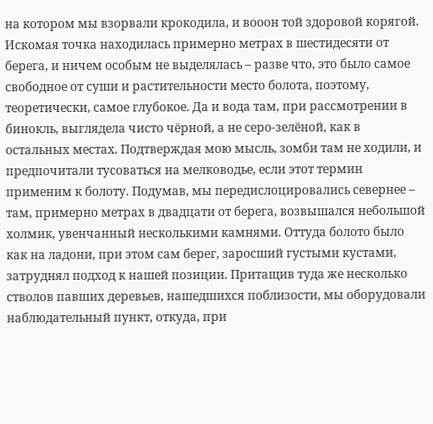на котором мы взорвали крокодила, и вооон той здоровой корягой. Искомая точка находилась примерно метрах в шестидесяти от берега, и ничем особым не выделялась – разве что, это было самое свободное от суши и растительности место болота, поэтому, теоретически, самое глубокое. Да и вода там, при рассмотрении в бинокль, выглядела чисто чёрной, а не серо-зелёной, как в остальных местах. Подтверждая мою мысль, зомби там не ходили, и предпочитали тусоваться на мелководье, если этот термин применим к болоту. Подумав, мы передислоцировались севернее – там, примерно метрах в двадцати от берега, возвышался небольшой холмик, увенчанный несколькими камнями. Оттуда болото было как на ладони, при этом сам берег, заросший густыми кустами, затруднял подход к нашей позиции. Притащив туда же несколько стволов павших деревьев, нашедшихся поблизости, мы оборудовали наблюдательный пункт, откуда, при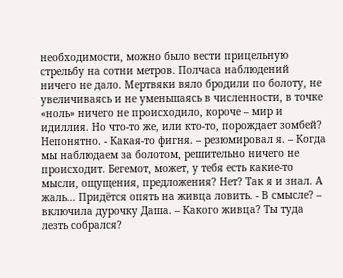необходимости, можно было вести прицельную стрельбу на сотни метров. Полчаса наблюдений ничего не дало. Мертвяки вяло бродили по болоту, не увеличиваясь и не уменьшаясь в численности, в точке «ноль» ничего не происходило, короче – мир и идиллия. Но что-то же, или кто-то, порождает зомбей? Непонятно. - Какая-то фигня. – резюмировал я. – Когда мы наблюдаем за болотом, решительно ничего не происходит. Бегемот, может, у тебя есть какие-то мысли, ощущения, предложения? Нет? Так я и знал. А жаль... Придётся опять на живца ловить. - В смысле? – включила дурочку Даша. – Какого живца? Ты туда лезть собрался?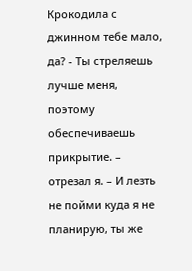Крокодила с джинном тебе мало, да? - Ты стреляешь лучше меня, поэтому обеспечиваешь прикрытие. – отрезал я. – И лезть не пойми куда я не планирую, ты же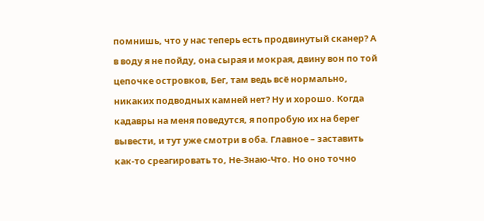помнишь, что у нас теперь есть продвинутый сканер? А в воду я не пойду, она сырая и мокрая, двину вон по той цепочке островков, Бег, там ведь всё нормально, никаких подводных камней нет? Ну и хорошо. Когда кадавры на меня поведутся, я попробую их на берег вывести, и тут уже смотри в оба. Главное – заставить как-то среагировать то, Не-Знаю-Что. Но оно точно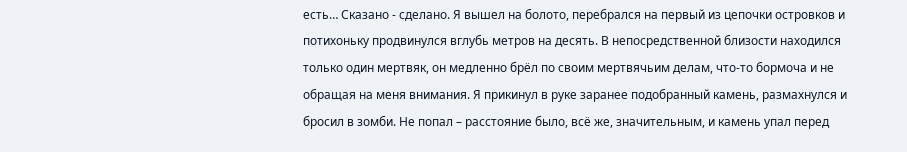есть… Сказано - сделано. Я вышел на болото, перебрался на первый из цепочки островков и потихоньку продвинулся вглубь метров на десять. В непосредственной близости находился только один мертвяк, он медленно брёл по своим мертвячьим делам, что-то бормоча и не обращая на меня внимания. Я прикинул в руке заранее подобранный камень, размахнулся и бросил в зомби. Не попал – расстояние было, всё же, значительным, и камень упал перед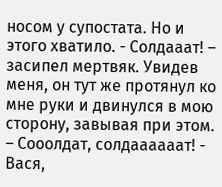носом у супостата. Но и этого хватило. - Солдааат! – засипел мертвяк. Увидев меня, он тут же протянул ко мне руки и двинулся в мою сторону, завывая при этом. – Сооолдат, солдаааааат! - Вася,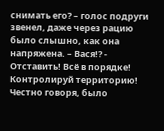снимать его? – голос подруги звенел, даже через рацию было слышно, как она напряжена. – Вася!? - Отставить! Всё в порядке! Контролируй территорию! Честно говоря, было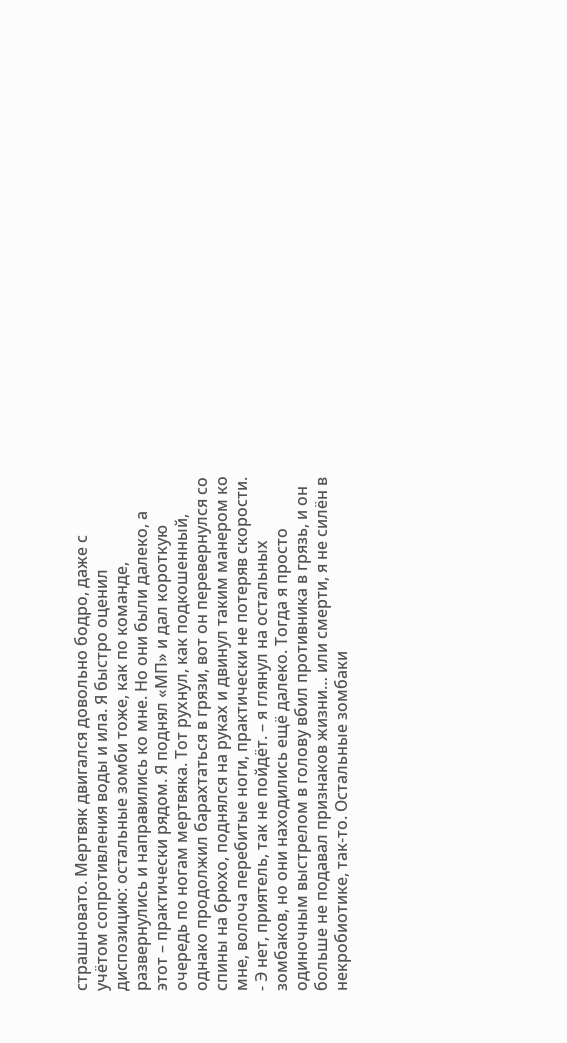страшновато. Мертвяк двигался довольно бодро, даже с учётом сопротивления воды и ила. Я быстро оценил диспозицию: остальные зомби тоже, как по команде, развернулись и направились ко мне. Но они были далеко, а этот – практически рядом. Я поднял «МП» и дал короткую очередь по ногам мертвяка. Тот рухнул, как подкошенный, однако продолжил барахтаться в грязи, вот он перевернулся со спины на брюхо, поднялся на руках и двинул таким манером ко мне, волоча перебитые ноги, практически не потеряв скорости. - Э нет, приятель, так не пойдёт. – я глянул на остальных зомбаков, но они находились ещё далеко. Тогда я просто одиночным выстрелом в голову вбил противника в грязь, и он больше не подавал признаков жизни… или смерти, я не силён в некробиотике, так-то. Остальные зомбаки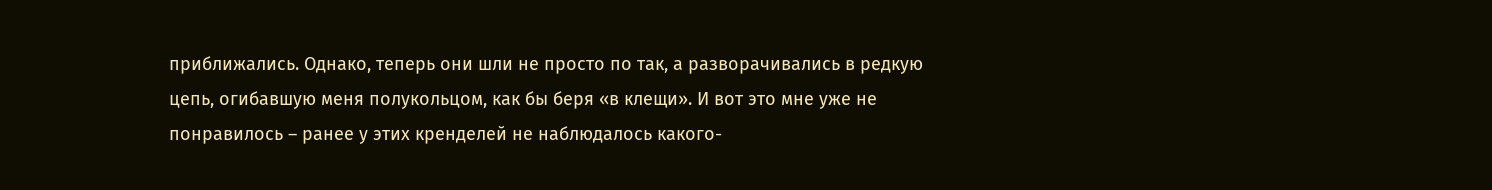приближались. Однако, теперь они шли не просто по так, а разворачивались в редкую цепь, огибавшую меня полукольцом, как бы беря «в клещи». И вот это мне уже не понравилось – ранее у этих кренделей не наблюдалось какого-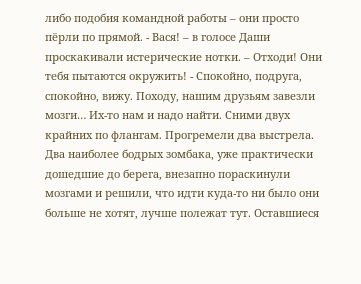либо подобия командной работы – они просто пёрли по прямой. - Вася! – в голосе Даши проскакивали истерические нотки. – Отходи! Они тебя пытаются окружить! - Спокойно, подруга, спокойно, вижу. Походу, нашим друзьям завезли мозги… Их-то нам и надо найти. Сними двух крайних по флангам. Прогремели два выстрела. Два наиболее бодрых зомбака, уже практически дошедшие до берега, внезапно пораскинули мозгами и решили, что идти куда-то ни было они больше не хотят, лучше полежат тут. Оставшиеся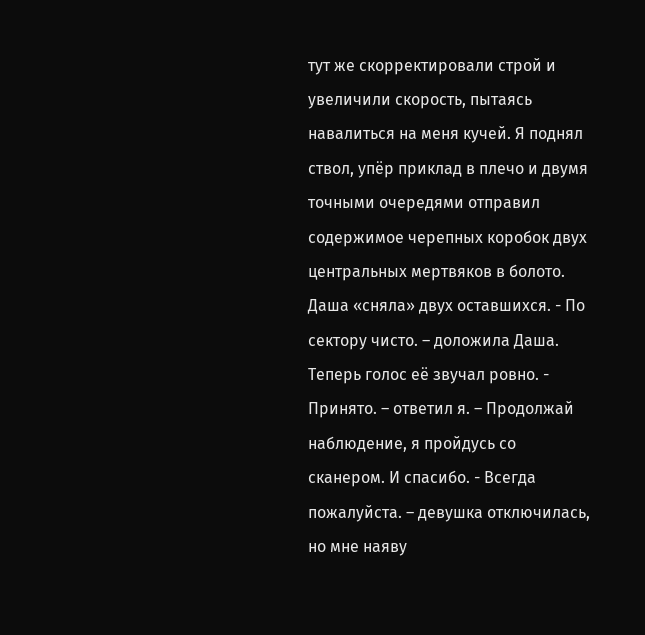тут же скорректировали строй и увеличили скорость, пытаясь навалиться на меня кучей. Я поднял ствол, упёр приклад в плечо и двумя точными очередями отправил содержимое черепных коробок двух центральных мертвяков в болото. Даша «сняла» двух оставшихся. - По сектору чисто. – доложила Даша. Теперь голос её звучал ровно. - Принято. – ответил я. – Продолжай наблюдение, я пройдусь со сканером. И спасибо. - Всегда пожалуйста. – девушка отключилась, но мне наяву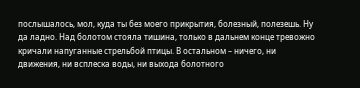послышалось, мол, куда ты без моего прикрытия, болезный, полезешь. Ну да ладно. Над болотом стояла тишина, только в дальнем конце тревожно кричали напуганные стрельбой птицы. В остальном – ничего, ни движения, ни всплеска воды, ни выхода болотного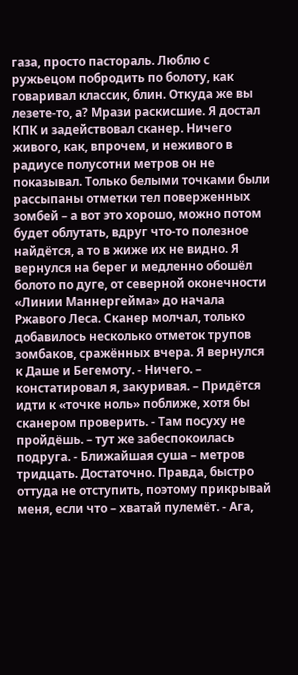газа, просто пастораль. Люблю с ружьецом побродить по болоту, как говаривал классик, блин. Откуда же вы лезете-то, а? Мрази раскисшие. Я достал КПК и задействовал сканер. Ничего живого, как, впрочем, и неживого в радиусе полусотни метров он не показывал. Только белыми точками были рассыпаны отметки тел поверженных зомбей – а вот это хорошо, можно потом будет облутать, вдруг что-то полезное найдётся, а то в жиже их не видно. Я вернулся на берег и медленно обошёл болото по дуге, от северной оконечности «Линии Маннергейма» до начала Ржавого Леса. Сканер молчал, только добавилось несколько отметок трупов зомбаков, сражённых вчера. Я вернулся к Даше и Бегемоту. - Ничего. – констатировал я, закуривая. – Придётся идти к «точке ноль» поближе, хотя бы сканером проверить. - Там посуху не пройдёшь. – тут же забеспокоилась подруга. - Ближайшая суша – метров тридцать. Достаточно. Правда, быстро оттуда не отступить, поэтому прикрывай меня, если что – хватай пулемёт. - Ага,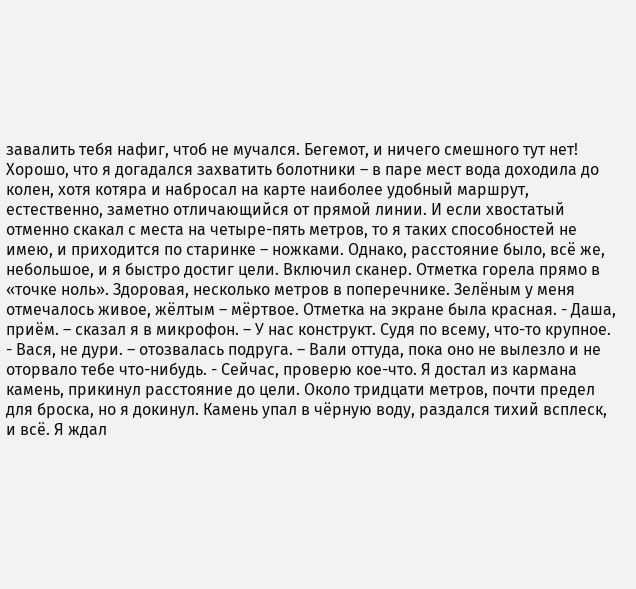завалить тебя нафиг, чтоб не мучался. Бегемот, и ничего смешного тут нет! Хорошо, что я догадался захватить болотники – в паре мест вода доходила до колен, хотя котяра и набросал на карте наиболее удобный маршрут, естественно, заметно отличающийся от прямой линии. И если хвостатый отменно скакал с места на четыре-пять метров, то я таких способностей не имею, и приходится по старинке – ножками. Однако, расстояние было, всё же, небольшое, и я быстро достиг цели. Включил сканер. Отметка горела прямо в «точке ноль». Здоровая, несколько метров в поперечнике. Зелёным у меня отмечалось живое, жёлтым – мёртвое. Отметка на экране была красная. - Даша, приём. – сказал я в микрофон. – У нас конструкт. Судя по всему, что-то крупное. - Вася, не дури. – отозвалась подруга. – Вали оттуда, пока оно не вылезло и не оторвало тебе что-нибудь. - Сейчас, проверю кое-что. Я достал из кармана камень, прикинул расстояние до цели. Около тридцати метров, почти предел для броска, но я докинул. Камень упал в чёрную воду, раздался тихий всплеск, и всё. Я ждал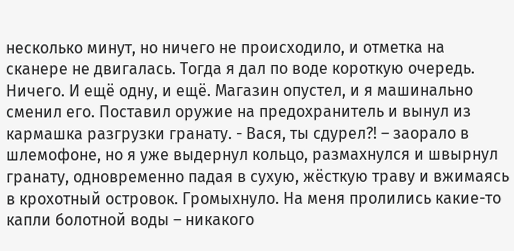несколько минут, но ничего не происходило, и отметка на сканере не двигалась. Тогда я дал по воде короткую очередь. Ничего. И ещё одну, и ещё. Магазин опустел, и я машинально сменил его. Поставил оружие на предохранитель и вынул из кармашка разгрузки гранату. - Вася, ты сдурел?! – заорало в шлемофоне, но я уже выдернул кольцо, размахнулся и швырнул гранату, одновременно падая в сухую, жёсткую траву и вжимаясь в крохотный островок. Громыхнуло. На меня пролились какие-то капли болотной воды – никакого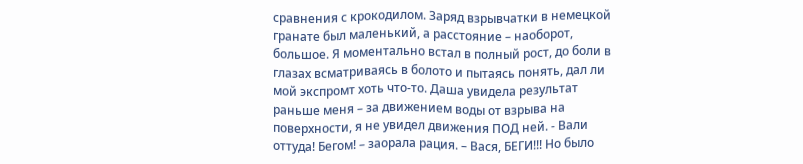сравнения с крокодилом. Заряд взрывчатки в немецкой гранате был маленький, а расстояние – наоборот, большое. Я моментально встал в полный рост, до боли в глазах всматриваясь в болото и пытаясь понять, дал ли мой экспромт хоть что-то. Даша увидела результат раньше меня – за движением воды от взрыва на поверхности, я не увидел движения ПОД ней. - Вали оттуда! Бегом! – заорала рация. – Вася, БЕГИ!!! Но было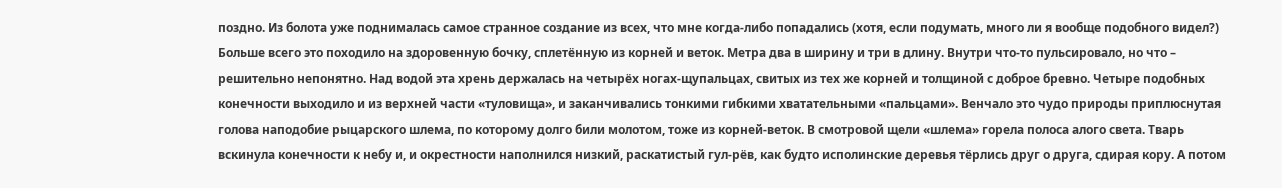поздно. Из болота уже поднималась самое странное создание из всех, что мне когда-либо попадались (хотя, если подумать, много ли я вообще подобного видел?) Больше всего это походило на здоровенную бочку, сплетённую из корней и веток. Метра два в ширину и три в длину. Внутри что-то пульсировало, но что – решительно непонятно. Над водой эта хрень держалась на четырёх ногах-щупальцах, свитых из тех же корней и толщиной с доброе бревно. Четыре подобных конечности выходило и из верхней части «туловища», и заканчивались тонкими гибкими хватательными «пальцами». Венчало это чудо природы приплюснутая голова наподобие рыцарского шлема, по которому долго били молотом, тоже из корней-веток. В смотровой щели «шлема» горела полоса алого света. Тварь вскинула конечности к небу и, и окрестности наполнился низкий, раскатистый гул-рёв, как будто исполинские деревья тёрлись друг о друга, сдирая кору. А потом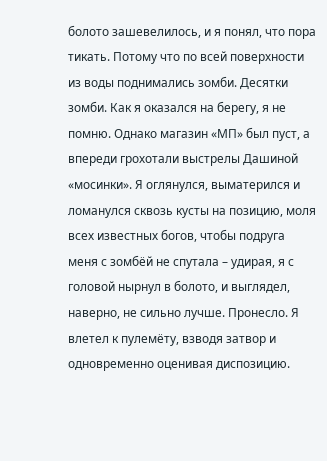болото зашевелилось, и я понял, что пора тикать. Потому что по всей поверхности из воды поднимались зомби. Десятки зомби. Как я оказался на берегу, я не помню. Однако магазин «МП» был пуст, а впереди грохотали выстрелы Дашиной «мосинки». Я оглянулся, выматерился и ломанулся сквозь кусты на позицию, моля всех известных богов, чтобы подруга меня с зомбёй не спутала – удирая, я с головой нырнул в болото, и выглядел, наверно, не сильно лучше. Пронесло. Я влетел к пулемёту, взводя затвор и одновременно оценивая диспозицию.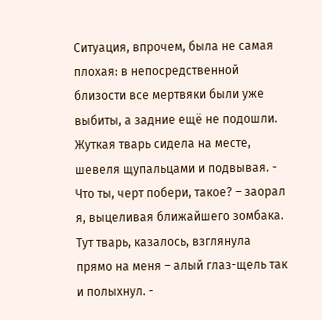Ситуация, впрочем, была не самая плохая: в непосредственной близости все мертвяки были уже выбиты, а задние ещё не подошли. Жуткая тварь сидела на месте, шевеля щупальцами и подвывая. - Что ты, черт побери, такое? – заорал я, выцеливая ближайшего зомбака. Тут тварь, казалось, взглянула прямо на меня – алый глаз-щель так и полыхнул. -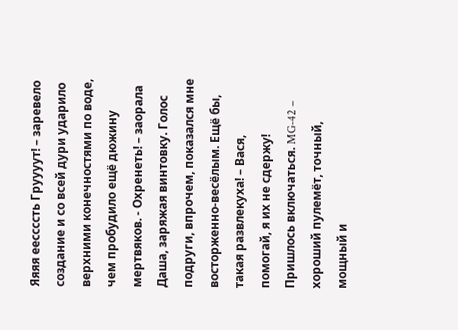Яяяя еессссть Груууут! – заревело создание и со всей дури ударило верхними конечностями по воде, чем пробудило ещё дюжину мертвяков. - Охренеть! – заорала Даша, заряжая винтовку. Голос подруги, впрочем, показался мне восторженно-весёлым. Ещё бы, такая развлекуха! – Вася, помогай, я их не сдержу! Пришлось включаться. MG-42 – хороший пулемёт, точный, мощный и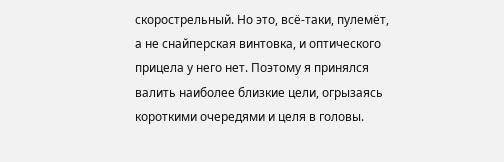скорострельный. Но это, всё-таки, пулемёт, а не снайперская винтовка, и оптического прицела у него нет. Поэтому я принялся валить наиболее близкие цели, огрызаясь короткими очередями и целя в головы.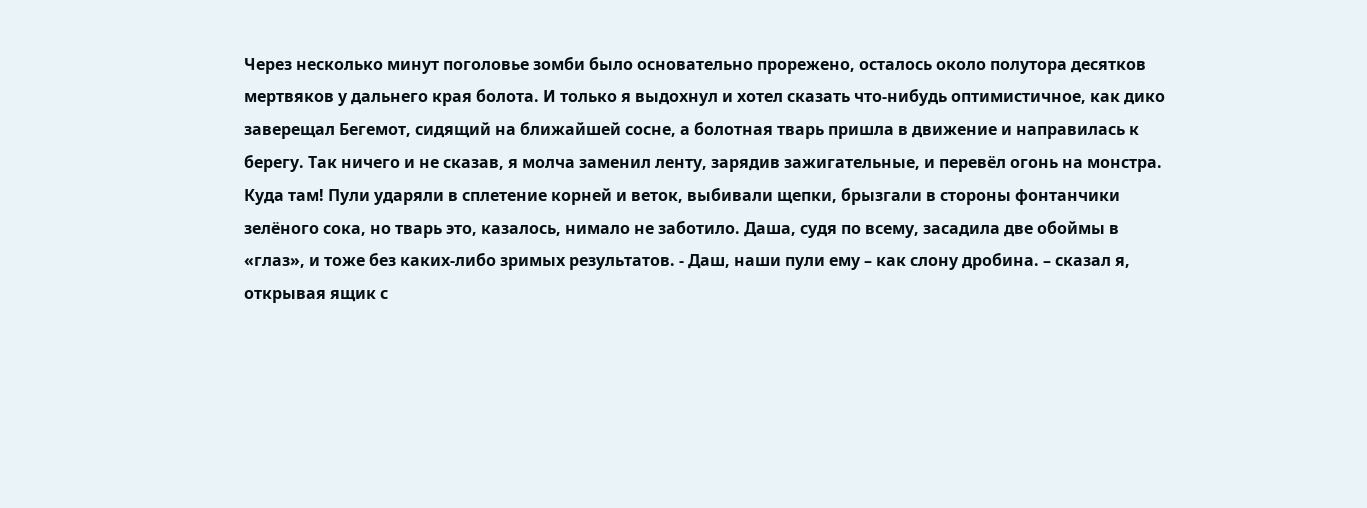Через несколько минут поголовье зомби было основательно прорежено, осталось около полутора десятков мертвяков у дальнего края болота. И только я выдохнул и хотел сказать что-нибудь оптимистичное, как дико заверещал Бегемот, сидящий на ближайшей сосне, а болотная тварь пришла в движение и направилась к берегу. Так ничего и не сказав, я молча заменил ленту, зарядив зажигательные, и перевёл огонь на монстра. Куда там! Пули ударяли в сплетение корней и веток, выбивали щепки, брызгали в стороны фонтанчики зелёного сока, но тварь это, казалось, нимало не заботило. Даша, судя по всему, засадила две обоймы в «глаз», и тоже без каких-либо зримых результатов. - Даш, наши пули ему – как слону дробина. – сказал я, открывая ящик с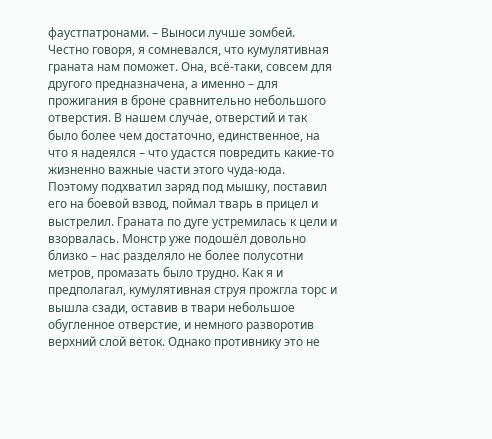фаустпатронами. – Выноси лучше зомбей. Честно говоря, я сомневался, что кумулятивная граната нам поможет. Она, всё-таки, совсем для другого предназначена, а именно – для прожигания в броне сравнительно небольшого отверстия. В нашем случае, отверстий и так было более чем достаточно, единственное, на что я надеялся – что удастся повредить какие-то жизненно важные части этого чуда-юда. Поэтому подхватил заряд под мышку, поставил его на боевой взвод, поймал тварь в прицел и выстрелил. Граната по дуге устремилась к цели и взорвалась. Монстр уже подошёл довольно близко – нас разделяло не более полусотни метров, промазать было трудно. Как я и предполагал, кумулятивная струя прожгла торс и вышла сзади, оставив в твари небольшое обугленное отверстие, и немного разворотив верхний слой веток. Однако противнику это не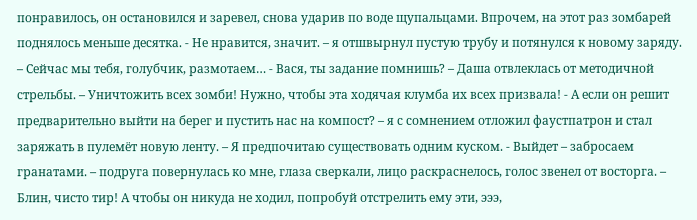понравилось, он остановился и заревел, снова ударив по воде щупальцами. Впрочем, на этот раз зомбарей поднялось меньше десятка. - Не нравится, значит. – я отшвырнул пустую трубу и потянулся к новому заряду. – Сейчас мы тебя, голубчик, размотаем… - Вася, ты задание помнишь? – Даша отвлеклась от методичной стрельбы. – Уничтожить всех зомби! Нужно, чтобы эта ходячая клумба их всех призвала! - А если он решит предварительно выйти на берег и пустить нас на компост? – я с сомнением отложил фаустпатрон и стал заряжать в пулемёт новую ленту. – Я предпочитаю существовать одним куском. - Выйдет – забросаем гранатами. – подруга повернулась ко мне, глаза сверкали, лицо раскраснелось, голос звенел от восторга. – Блин, чисто тир! А чтобы он никуда не ходил, попробуй отстрелить ему эти, эээ,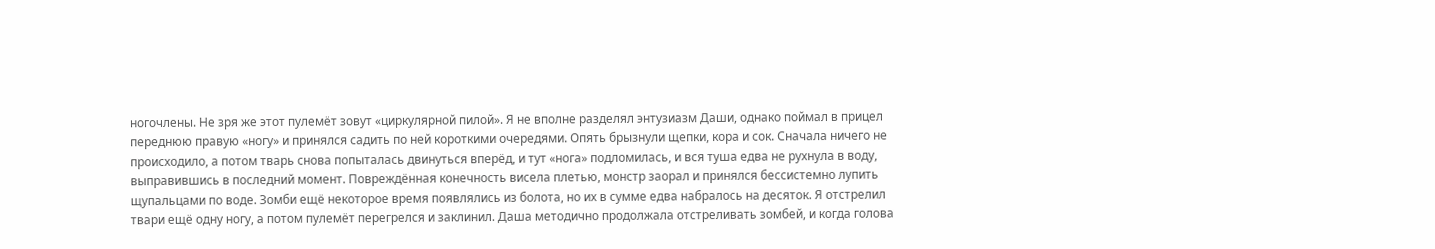ногочлены. Не зря же этот пулемёт зовут «циркулярной пилой». Я не вполне разделял энтузиазм Даши, однако поймал в прицел переднюю правую «ногу» и принялся садить по ней короткими очередями. Опять брызнули щепки, кора и сок. Сначала ничего не происходило, а потом тварь снова попыталась двинуться вперёд, и тут «нога» подломилась, и вся туша едва не рухнула в воду, выправившись в последний момент. Повреждённая конечность висела плетью, монстр заорал и принялся бессистемно лупить щупальцами по воде. Зомби ещё некоторое время появлялись из болота, но их в сумме едва набралось на десяток. Я отстрелил твари ещё одну ногу, а потом пулемёт перегрелся и заклинил. Даша методично продолжала отстреливать зомбей, и когда голова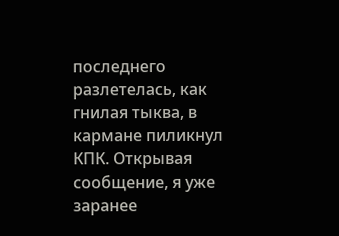последнего разлетелась, как гнилая тыква, в кармане пиликнул КПК. Открывая сообщение, я уже заранее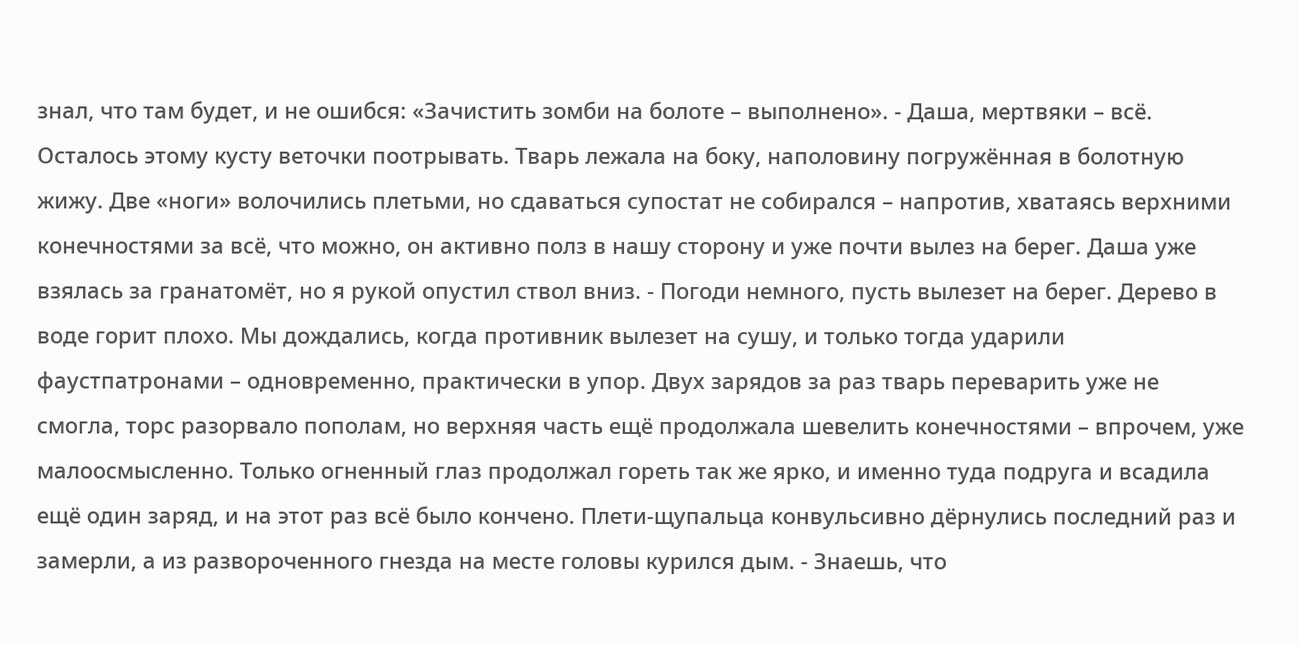знал, что там будет, и не ошибся: «Зачистить зомби на болоте – выполнено». - Даша, мертвяки – всё. Осталось этому кусту веточки поотрывать. Тварь лежала на боку, наполовину погружённая в болотную жижу. Две «ноги» волочились плетьми, но сдаваться супостат не собирался – напротив, хватаясь верхними конечностями за всё, что можно, он активно полз в нашу сторону и уже почти вылез на берег. Даша уже взялась за гранатомёт, но я рукой опустил ствол вниз. - Погоди немного, пусть вылезет на берег. Дерево в воде горит плохо. Мы дождались, когда противник вылезет на сушу, и только тогда ударили фаустпатронами – одновременно, практически в упор. Двух зарядов за раз тварь переварить уже не смогла, торс разорвало пополам, но верхняя часть ещё продолжала шевелить конечностями – впрочем, уже малоосмысленно. Только огненный глаз продолжал гореть так же ярко, и именно туда подруга и всадила ещё один заряд, и на этот раз всё было кончено. Плети-щупальца конвульсивно дёрнулись последний раз и замерли, а из развороченного гнезда на месте головы курился дым. - Знаешь, что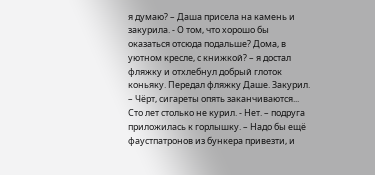я думаю? – Даша присела на камень и закурила. - О том, что хорошо бы оказаться отсюда подальше? Дома, в уютном кресле, с книжкой? – я достал фляжку и отхлебнул добрый глоток коньяку. Передал фляжку Даше. Закурил. – Чёрт, сигареты опять заканчиваются... Сто лет столько не курил. - Нет. – подруга приложилась к горлышку. – Надо бы ещё фаустпатронов из бункера привезти, и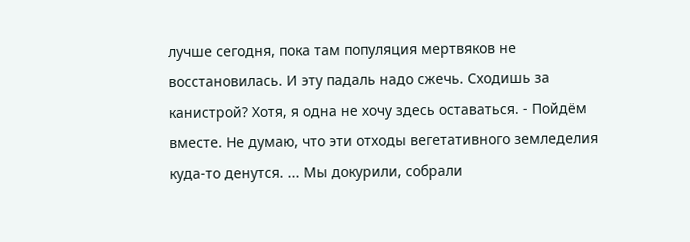лучше сегодня, пока там популяция мертвяков не восстановилась. И эту падаль надо сжечь. Сходишь за канистрой? Хотя, я одна не хочу здесь оставаться. - Пойдём вместе. Не думаю, что эти отходы вегетативного земледелия куда-то денутся. ... Мы докурили, собрали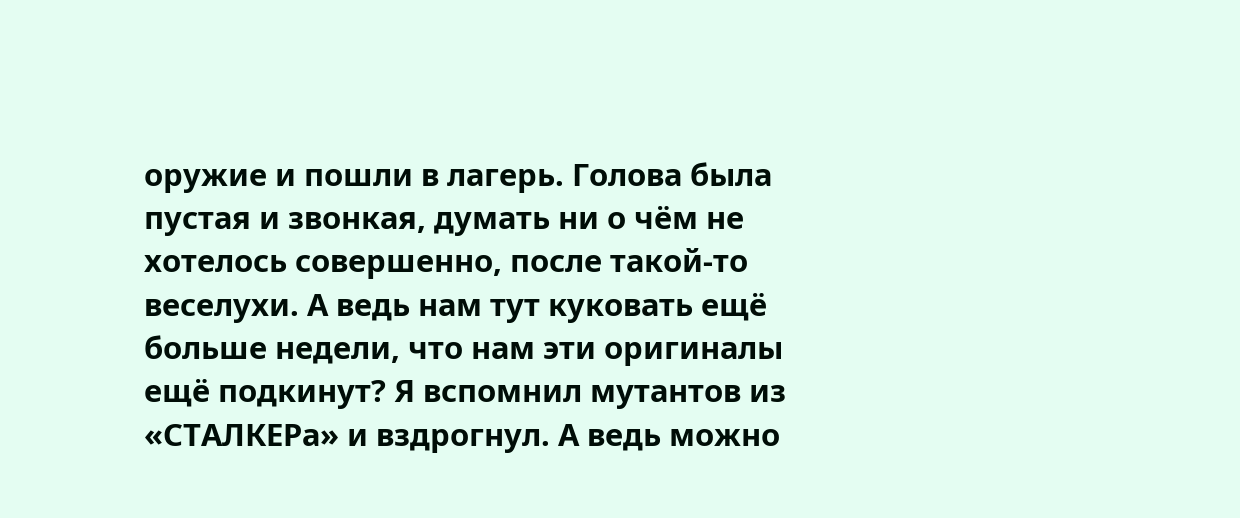оружие и пошли в лагерь. Голова была пустая и звонкая, думать ни о чём не хотелось совершенно, после такой-то веселухи. А ведь нам тут куковать ещё больше недели, что нам эти оригиналы ещё подкинут? Я вспомнил мутантов из «СТАЛКЕРа» и вздрогнул. А ведь можно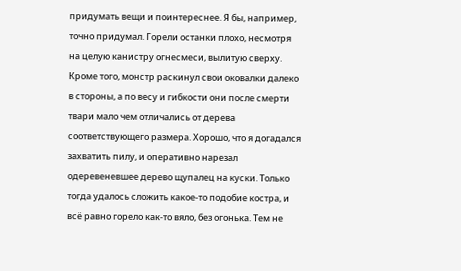придумать вещи и поинтереснее. Я бы, например, точно придумал. Горели останки плохо, несмотря на целую канистру огнесмеси, вылитую сверху. Кроме того, монстр раскинул свои оковалки далеко в стороны, а по весу и гибкости они после смерти твари мало чем отличались от дерева соответствующего размера. Хорошо, что я догадался захватить пилу, и оперативно нарезал одеревеневшее дерево щупалец на куски. Только тогда удалось сложить какое-то подобие костра, и всё равно горело как-то вяло, без огонька. Тем не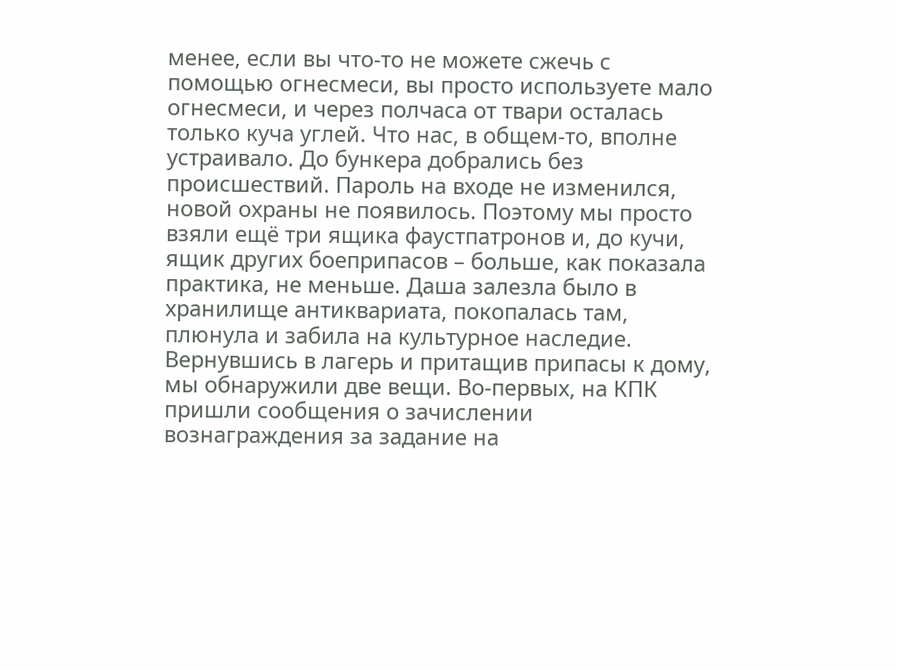менее, если вы что-то не можете сжечь с помощью огнесмеси, вы просто используете мало огнесмеси, и через полчаса от твари осталась только куча углей. Что нас, в общем-то, вполне устраивало. До бункера добрались без происшествий. Пароль на входе не изменился, новой охраны не появилось. Поэтому мы просто взяли ещё три ящика фаустпатронов и, до кучи, ящик других боеприпасов – больше, как показала практика, не меньше. Даша залезла было в хранилище антиквариата, покопалась там, плюнула и забила на культурное наследие. Вернувшись в лагерь и притащив припасы к дому, мы обнаружили две вещи. Во-первых, на КПК пришли сообщения о зачислении вознаграждения за задание на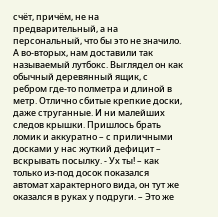счёт, причём, не на предварительный, а на персональный, что бы это не значило. А во-вторых, нам доставили так называемый лутбокс. Выглядел он как обычный деревянный ящик, с ребром где-то полметра и длиной в метр. Отлично сбитые крепкие доски, даже струганные. И ни малейших следов крышки. Пришлось брать ломик и аккуратно – с приличными досками у нас жуткий дефицит – вскрывать посылку. - Ух ты! – как только из-под досок показался автомат характерного вида, он тут же оказался в руках у подруги. – Это же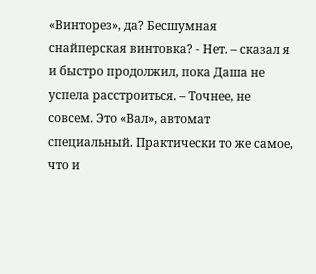«Винторез», да? Бесшумная снайперская винтовка? - Нет. – сказал я и быстро продолжил, пока Даша не успела расстроиться. – Точнее, не совсем. Это «Вал», автомат специальный. Практически то же самое, что и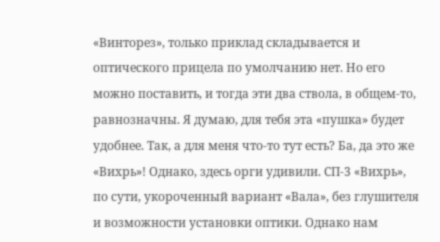«Винторез», только приклад складывается и оптического прицела по умолчанию нет. Но его можно поставить, и тогда эти два ствола, в общем-то, равнозначны. Я думаю, для тебя эта «пушка» будет удобнее. Так, а для меня что-то тут есть? Ба, да это же «Вихрь»! Однако, здесь орги удивили. СП-3 «Вихрь», по сути, укороченный вариант «Вала», без глушителя и возможности установки оптики. Однако нам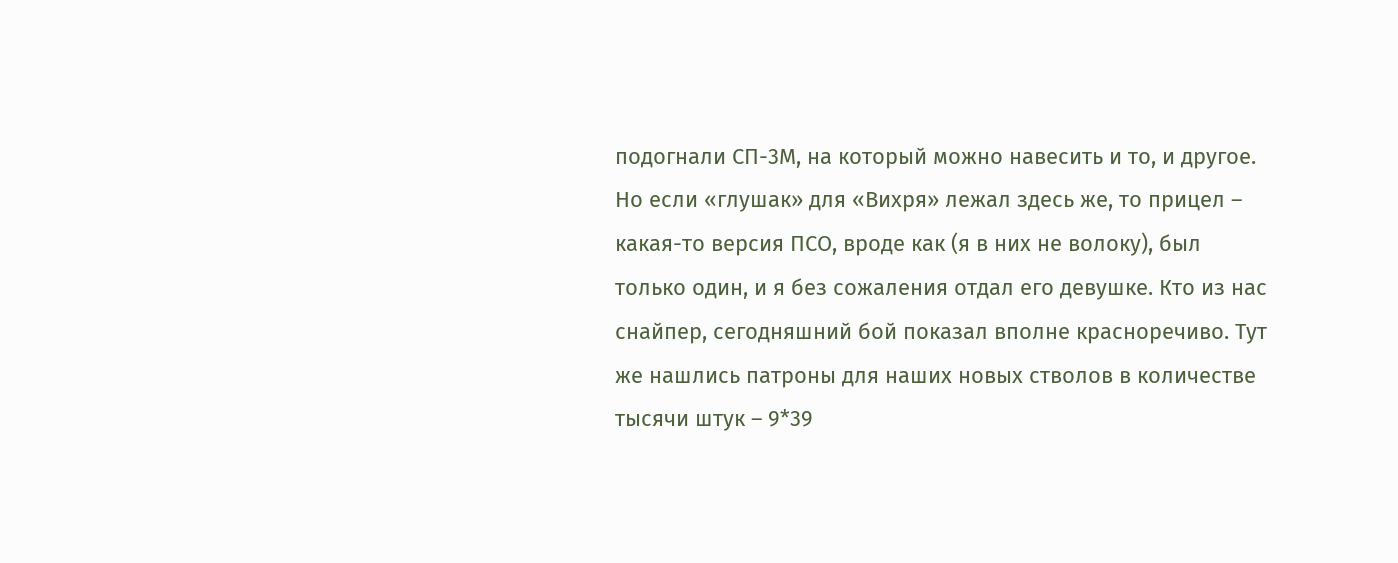подогнали СП-3М, на который можно навесить и то, и другое. Но если «глушак» для «Вихря» лежал здесь же, то прицел – какая-то версия ПСО, вроде как (я в них не волоку), был только один, и я без сожаления отдал его девушке. Кто из нас снайпер, сегодняшний бой показал вполне красноречиво. Тут же нашлись патроны для наших новых стволов в количестве тысячи штук – 9*39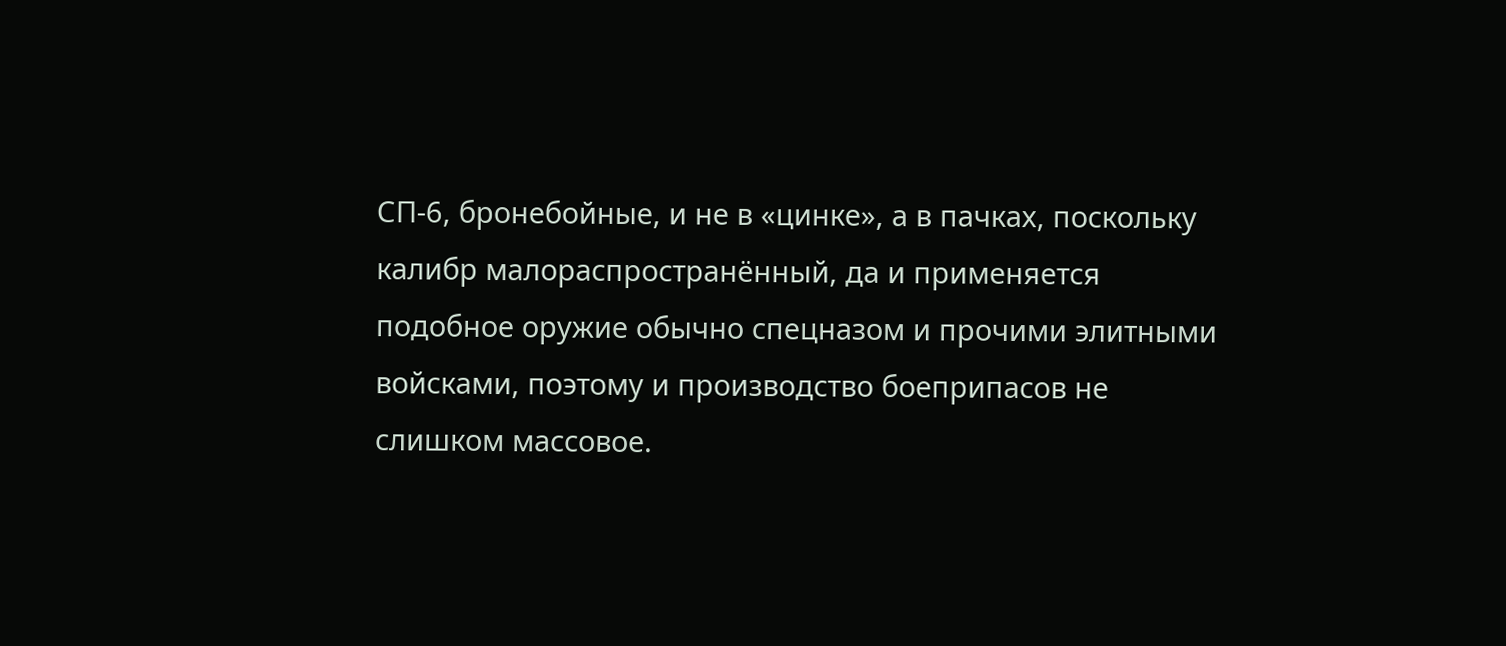СП-6, бронебойные, и не в «цинке», а в пачках, поскольку калибр малораспространённый, да и применяется подобное оружие обычно спецназом и прочими элитными войсками, поэтому и производство боеприпасов не слишком массовое.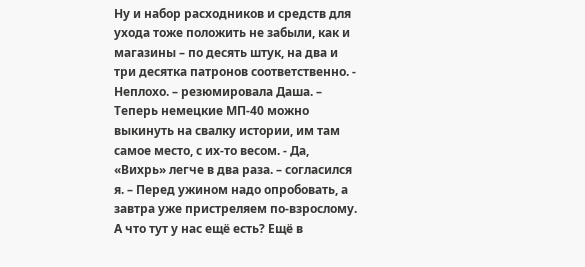Ну и набор расходников и средств для ухода тоже положить не забыли, как и магазины – по десять штук, на два и три десятка патронов соответственно. - Неплохо. – резюмировала Даша. – Теперь немецкие МП-40 можно выкинуть на свалку истории, им там самое место, с их-то весом. - Да, «Вихрь» легче в два раза. – согласился я. – Перед ужином надо опробовать, а завтра уже пристреляем по-взрослому. А что тут у нас ещё есть? Ещё в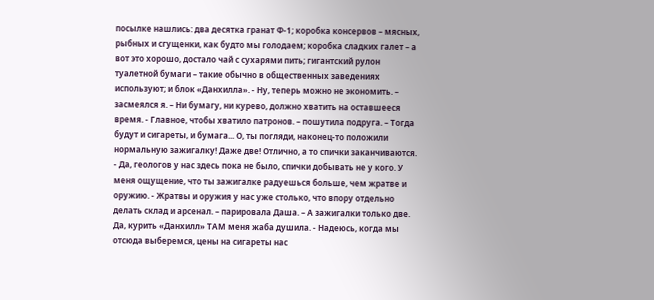посылке нашлись: два десятка гранат Ф-1; коробка консервов – мясных, рыбных и сгущенки, как будто мы голодаем; коробка сладких галет – а вот это хорошо, достало чай с сухарями пить; гигантский рулон туалетной бумаги – такие обычно в общественных заведениях используют; и блок «Данхилла». - Ну, теперь можно не экономить. – засмеялся я. – Ни бумагу, ни курево, должно хватить на оставшееся время. - Главное, чтобы хватило патронов. – пошутила подруга. – Тогда будут и сигареты, и бумага... О, ты погляди, наконец-то положили нормальную зажигалку! Даже две! Отлично, а то спички заканчиваются. - Да, геологов у нас здесь пока не было, спички добывать не у кого. У меня ощущение, что ты зажигалке радуешься больше, чем жратве и оружию. - Жратвы и оружия у нас уже столько, что впору отдельно делать склад и арсенал. – парировала Даша. – А зажигалки только две. Да, курить «Данхилл» ТАМ меня жаба душила. - Надеюсь, когда мы отсюда выберемся, цены на сигареты нас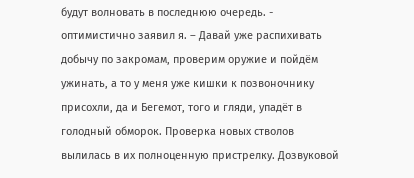будут волновать в последнюю очередь. - оптимистично заявил я. – Давай уже распихивать добычу по закромам, проверим оружие и пойдём ужинать, а то у меня уже кишки к позвоночнику присохли, да и Бегемот, того и гляди, упадёт в голодный обморок. Проверка новых стволов вылилась в их полноценную пристрелку. Дозвуковой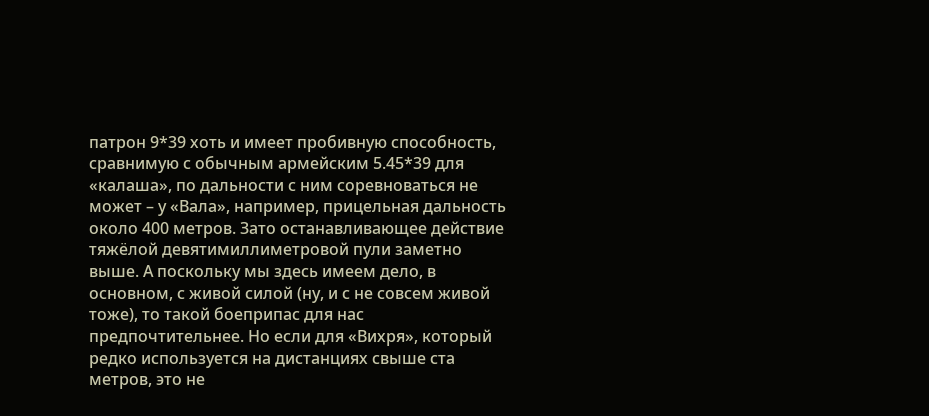патрон 9*39 хоть и имеет пробивную способность, сравнимую с обычным армейским 5.45*39 для «калаша», по дальности с ним соревноваться не может – у «Вала», например, прицельная дальность около 400 метров. Зато останавливающее действие тяжёлой девятимиллиметровой пули заметно выше. А поскольку мы здесь имеем дело, в основном, с живой силой (ну, и с не совсем живой тоже), то такой боеприпас для нас предпочтительнее. Но если для «Вихря», который редко используется на дистанциях свыше ста метров, это не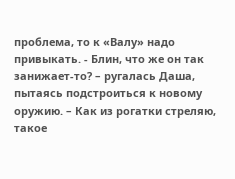проблема, то к «Валу» надо привыкать. - Блин, что же он так занижает-то? – ругалась Даша, пытаясь подстроиться к новому оружию. – Как из рогатки стреляю, такое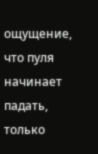ощущение, что пуля начинает падать, только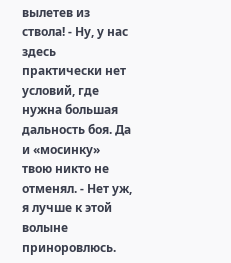вылетев из ствола! - Ну, у нас здесь практически нет условий, где нужна большая дальность боя. Да и «мосинку» твою никто не отменял. - Нет уж, я лучше к этой волыне приноровлюсь.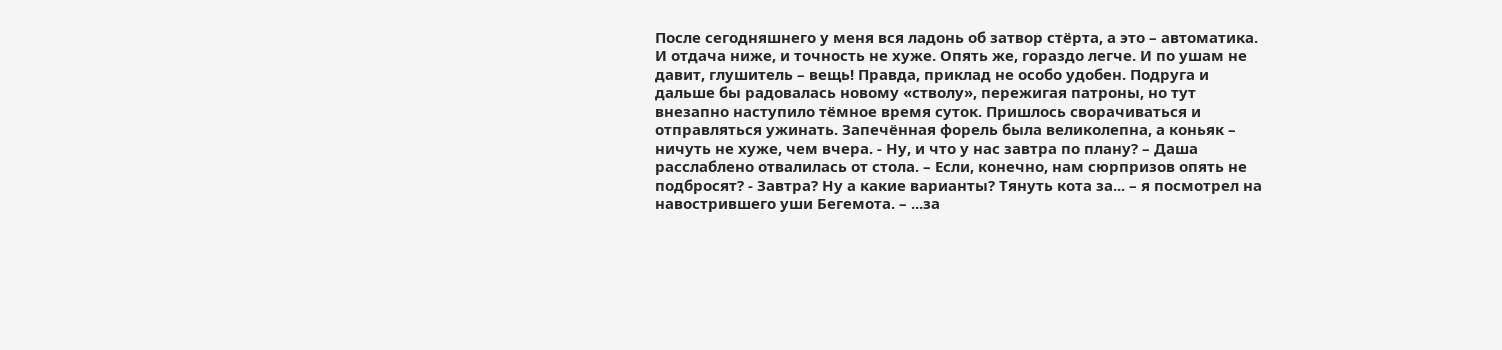После сегодняшнего у меня вся ладонь об затвор стёрта, а это – автоматика. И отдача ниже, и точность не хуже. Опять же, гораздо легче. И по ушам не давит, глушитель – вещь! Правда, приклад не особо удобен. Подруга и дальше бы радовалась новому «стволу», пережигая патроны, но тут внезапно наступило тёмное время суток. Пришлось сворачиваться и отправляться ужинать. Запечённая форель была великолепна, а коньяк – ничуть не хуже, чем вчера. - Ну, и что у нас завтра по плану? – Даша расслаблено отвалилась от стола. – Если, конечно, нам сюрпризов опять не подбросят? - Завтра? Ну а какие варианты? Тянуть кота за... – я посмотрел на навострившего уши Бегемота. – ...за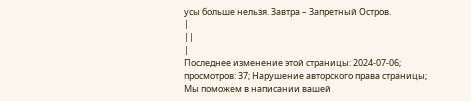усы больше нельзя. Завтра – Запретный Остров.
|
||
|
Последнее изменение этой страницы: 2024-07-06; просмотров: 37; Нарушение авторского права страницы; Мы поможем в написании вашей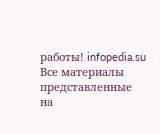работы! infopedia.su Все материалы представленные на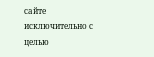сайте исключительно с целью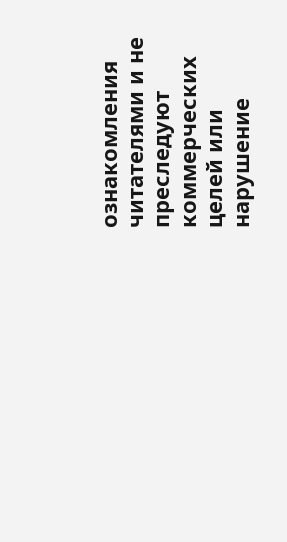ознакомления читателями и не преследуют коммерческих целей или нарушение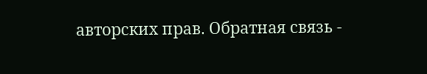авторских прав. Обратная связь -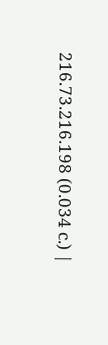216.73.216.198 (0.034 с.) |